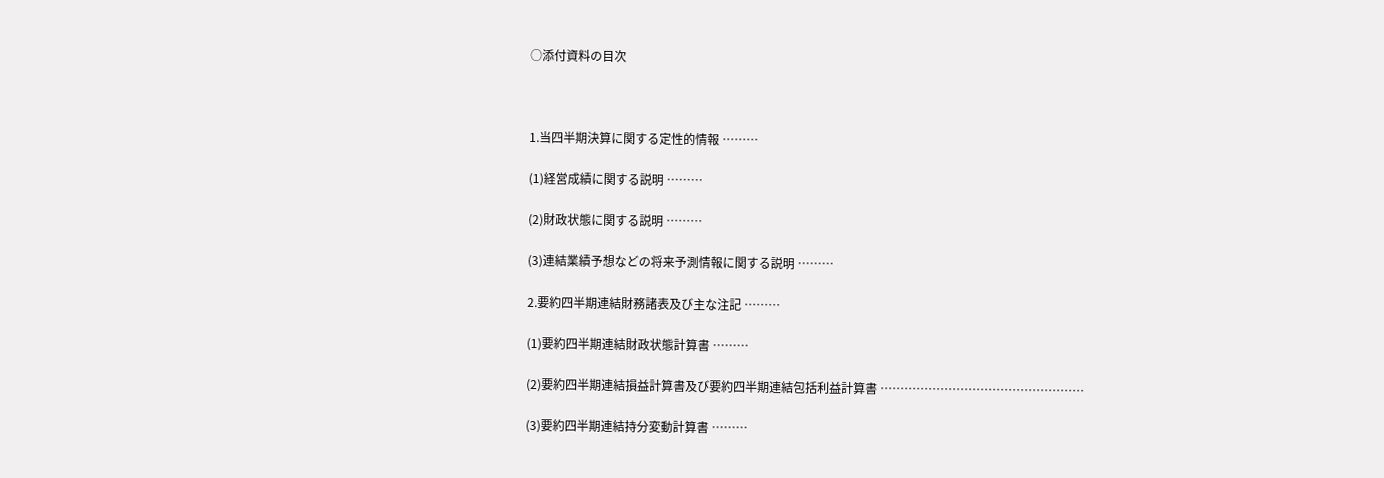○添付資料の目次



1.当四半期決算に関する定性的情報 ………

(1)経営成績に関する説明 ………

(2)財政状態に関する説明 ………

(3)連結業績予想などの将来予測情報に関する説明 ………

2.要約四半期連結財務諸表及び主な注記 ………

(1)要約四半期連結財政状態計算書 ………

(2)要約四半期連結損益計算書及び要約四半期連結包括利益計算書 ……………………………………………

(3)要約四半期連結持分変動計算書 ………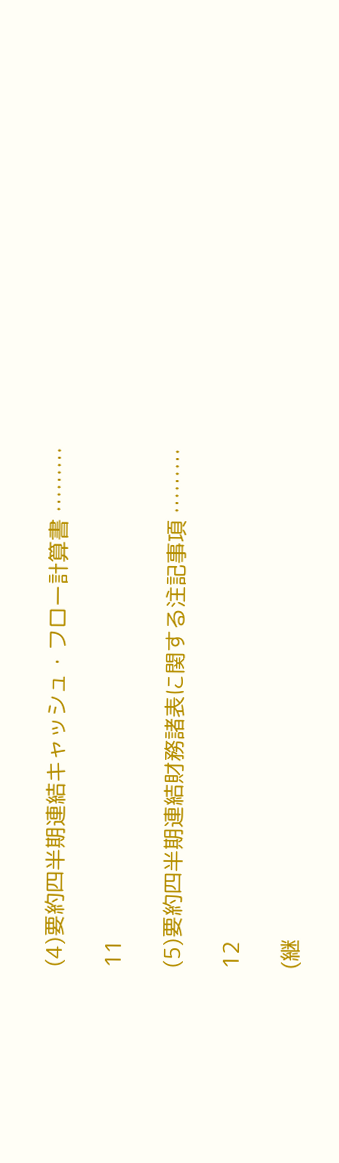(4)要約四半期連結キャッシュ・フロー計算書 ………

11

(5)要約四半期連結財務諸表に関する注記事項 ………

12

(継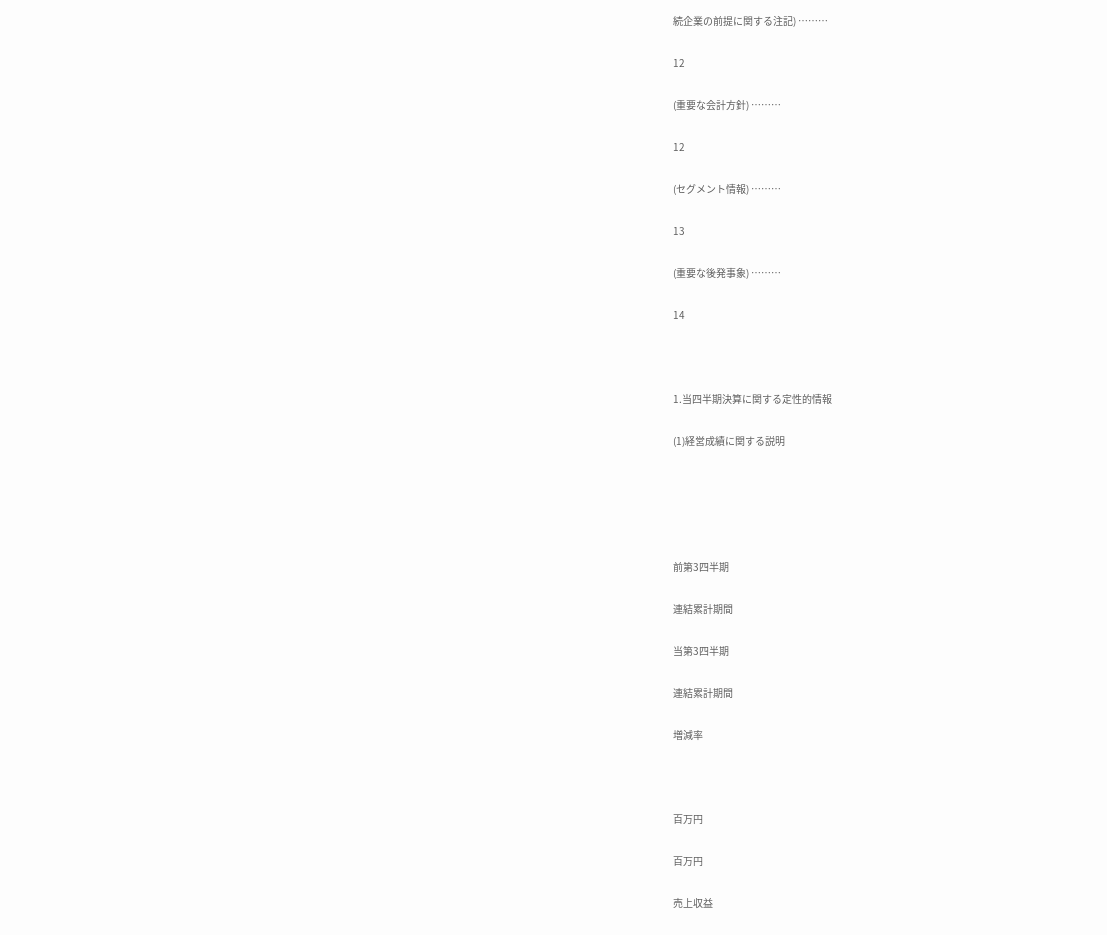続企業の前提に関する注記) ………

12

(重要な会計方針) ………

12

(セグメント情報) ………

13

(重要な後発事象) ………

14



1.当四半期決算に関する定性的情報

(1)経営成績に関する説明





前第3四半期

連結累計期間

当第3四半期

連結累計期間

増減率



百万円

百万円

売上収益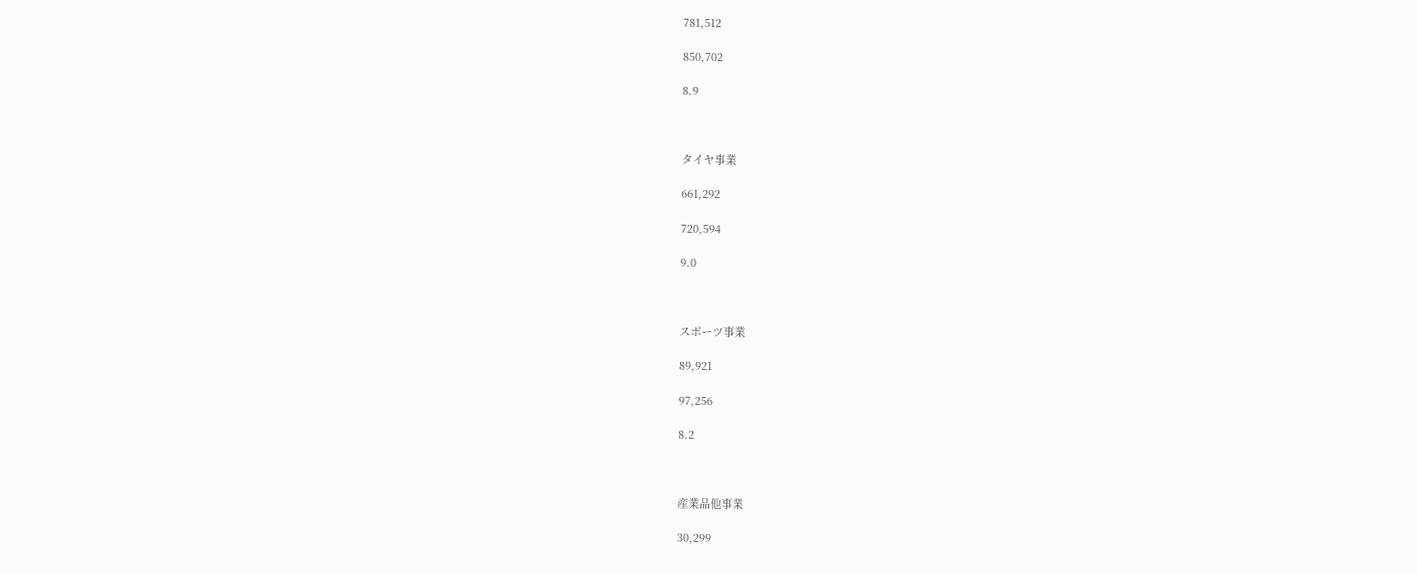781,512

850,702

8.9



タイヤ事業

661,292

720,594

9.0



スポーツ事業

89,921

97,256

8.2



産業品他事業

30,299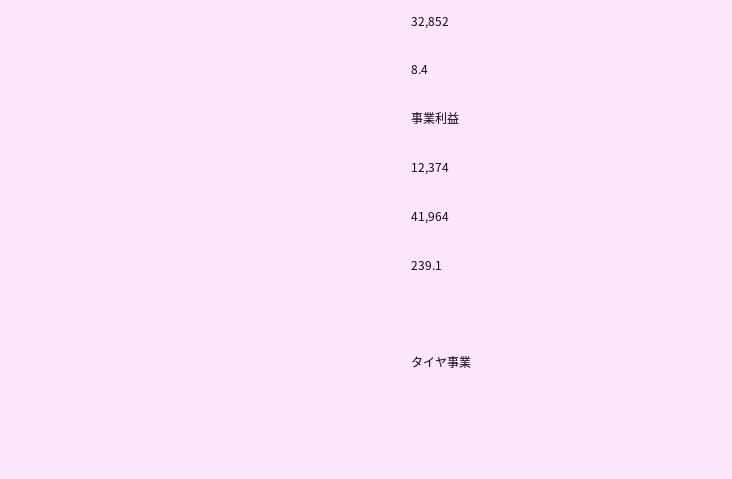32,852

8.4

事業利益

12,374

41,964

239.1



タイヤ事業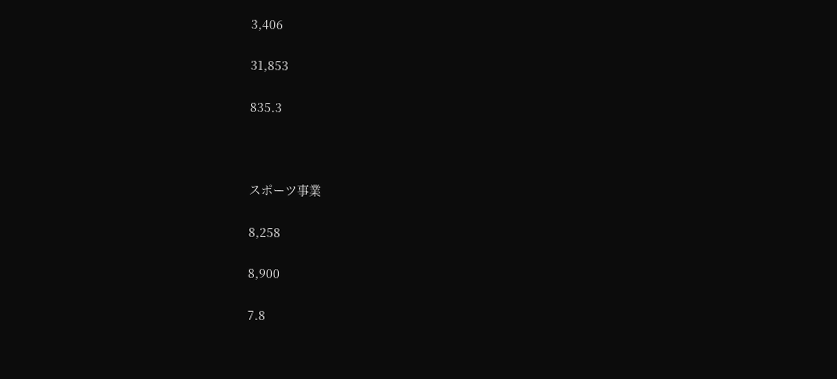3,406

31,853

835.3



スポーツ事業

8,258

8,900

7.8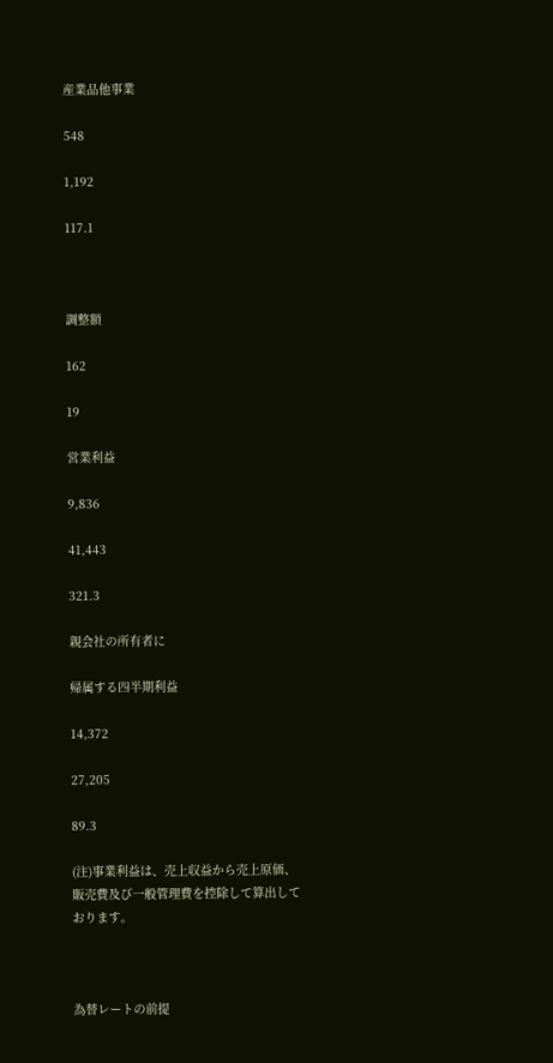産業品他事業

548

1,192

117.1



調整額

162

19

営業利益

9,836

41,443

321.3

親会社の所有者に

帰属する四半期利益

14,372

27,205

89.3

(注)事業利益は、売上収益から売上原価、販売費及び一般管理費を控除して算出しております。



為替レートの前提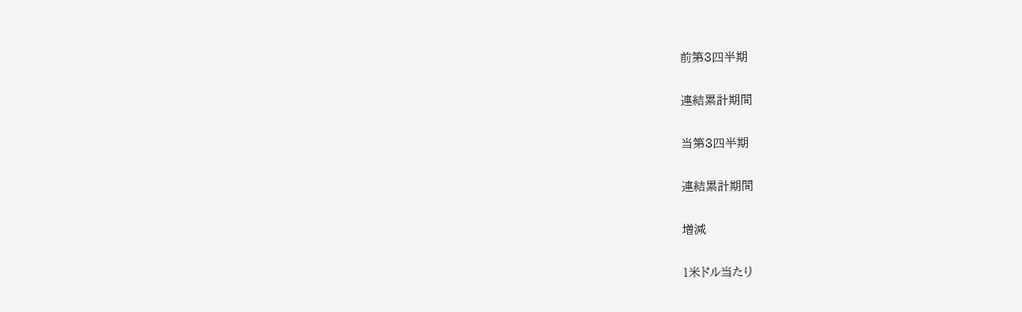前第3四半期

連結累計期間

当第3四半期

連結累計期間

増減

1米ドル当たり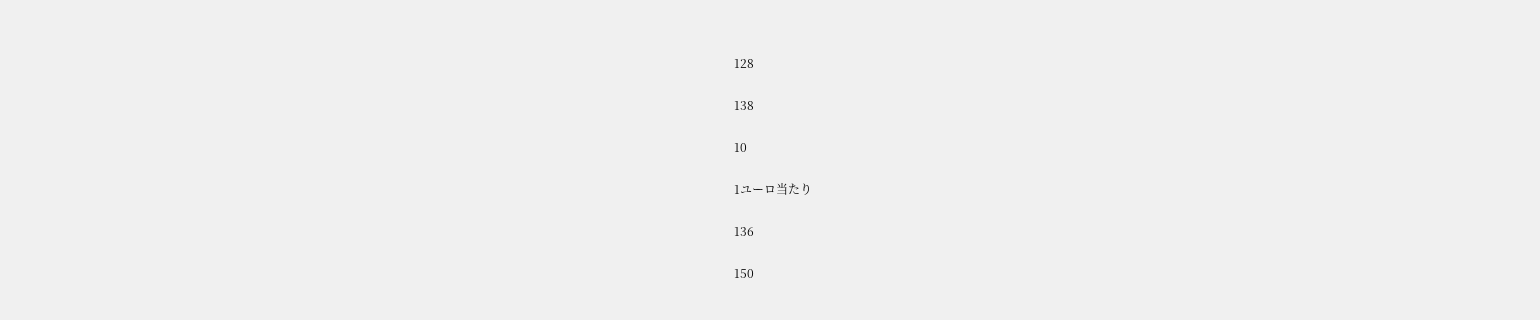128

138

10

1ユーロ当たり

136

150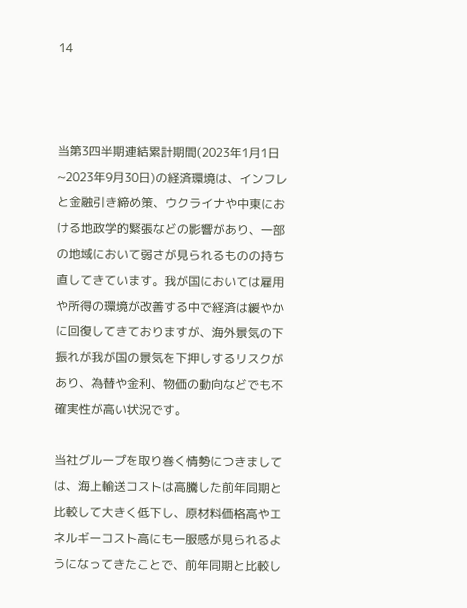14



当第3四半期連結累計期間(2023年1月1日~2023年9月30日)の経済環境は、インフレと金融引き締め策、ウクライナや中東における地政学的緊張などの影響があり、一部の地域において弱さが見られるものの持ち直してきています。我が国においては雇用や所得の環境が改善する中で経済は緩やかに回復してきておりますが、海外景気の下振れが我が国の景気を下押しするリスクがあり、為替や金利、物価の動向などでも不確実性が高い状況です。

当社グループを取り巻く情勢につきましては、海上輸送コストは高騰した前年同期と比較して大きく低下し、原材料価格高やエネルギーコスト高にも一服感が見られるようになってきたことで、前年同期と比較し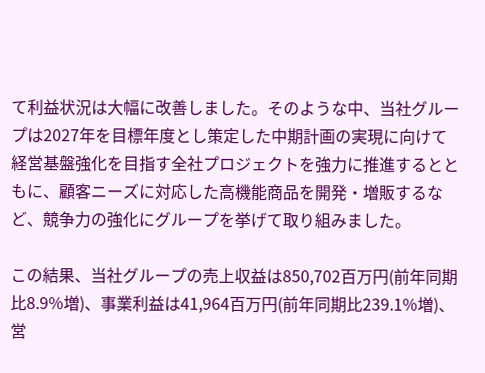て利益状況は大幅に改善しました。そのような中、当社グループは2027年を目標年度とし策定した中期計画の実現に向けて経営基盤強化を目指す全社プロジェクトを強力に推進するとともに、顧客ニーズに対応した高機能商品を開発・増販するなど、競争力の強化にグループを挙げて取り組みました。

この結果、当社グループの売上収益は850,702百万円(前年同期比8.9%増)、事業利益は41,964百万円(前年同期比239.1%増)、営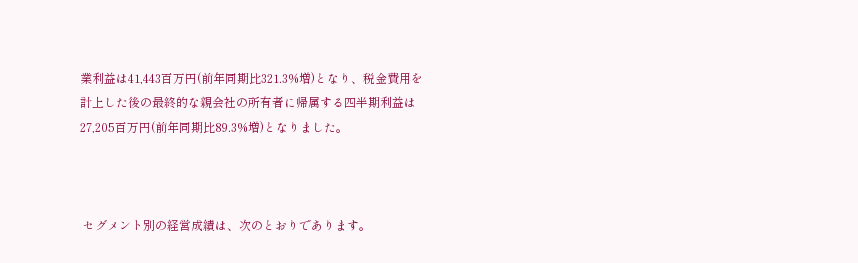業利益は41,443百万円(前年同期比321.3%増)となり、税金費用を計上した後の最終的な親会社の所有者に帰属する四半期利益は27,205百万円(前年同期比89.3%増)となりました。



 セグメント別の経営成績は、次のとおりであります。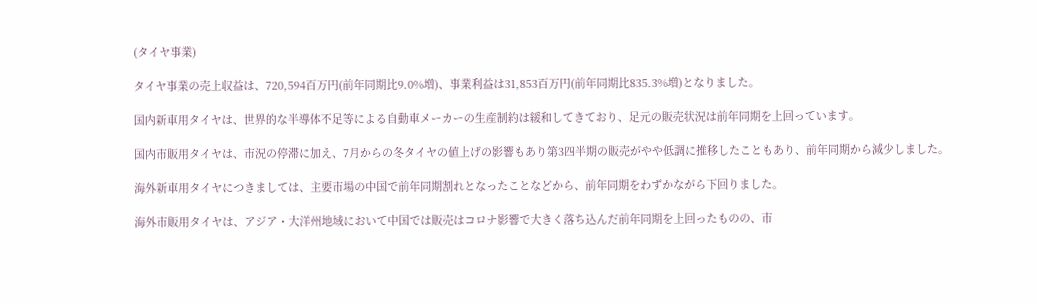(タイヤ事業)

タイヤ事業の売上収益は、720,594百万円(前年同期比9.0%増)、事業利益は31,853百万円(前年同期比835.3%増)となりました。

国内新車用タイヤは、世界的な半導体不足等による自動車メーカーの生産制約は緩和してきており、足元の販売状況は前年同期を上回っています。

国内市販用タイヤは、市況の停滞に加え、7月からの冬タイヤの値上げの影響もあり第3四半期の販売がやや低調に推移したこともあり、前年同期から減少しました。

海外新車用タイヤにつきましては、主要市場の中国で前年同期割れとなったことなどから、前年同期をわずかながら下回りました。

海外市販用タイヤは、アジア・大洋州地域において中国では販売はコロナ影響で大きく落ち込んだ前年同期を上回ったものの、市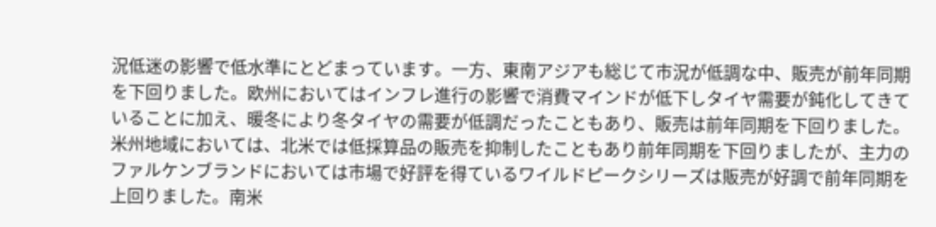況低迷の影響で低水準にとどまっています。一方、東南アジアも総じて市況が低調な中、販売が前年同期を下回りました。欧州においてはインフレ進行の影響で消費マインドが低下しタイヤ需要が鈍化してきていることに加え、暖冬により冬タイヤの需要が低調だったこともあり、販売は前年同期を下回りました。米州地域においては、北米では低採算品の販売を抑制したこともあり前年同期を下回りましたが、主力のファルケンブランドにおいては市場で好評を得ているワイルドピークシリーズは販売が好調で前年同期を上回りました。南米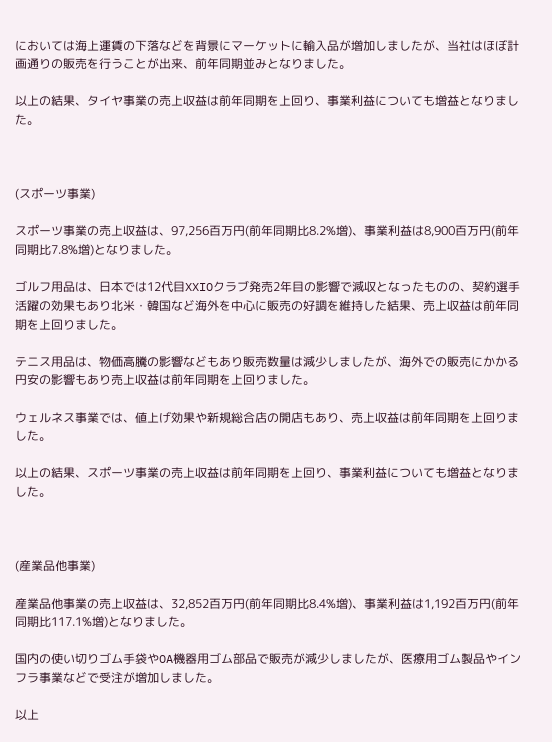においては海上運賃の下落などを背景にマーケットに輸入品が増加しましたが、当社はほぼ計画通りの販売を行うことが出来、前年同期並みとなりました。

以上の結果、タイヤ事業の売上収益は前年同期を上回り、事業利益についても増益となりました。



(スポーツ事業)

スポーツ事業の売上収益は、97,256百万円(前年同期比8.2%増)、事業利益は8,900百万円(前年同期比7.8%増)となりました。

ゴルフ用品は、日本では12代目XXIOクラブ発売2年目の影響で減収となったものの、契約選手活躍の効果もあり北米・韓国など海外を中心に販売の好調を維持した結果、売上収益は前年同期を上回りました。

テニス用品は、物価高騰の影響などもあり販売数量は減少しましたが、海外での販売にかかる円安の影響もあり売上収益は前年同期を上回りました。

ウェルネス事業では、値上げ効果や新規総合店の開店もあり、売上収益は前年同期を上回りました。

以上の結果、スポーツ事業の売上収益は前年同期を上回り、事業利益についても増益となりました。



(産業品他事業)

産業品他事業の売上収益は、32,852百万円(前年同期比8.4%増)、事業利益は1,192百万円(前年同期比117.1%増)となりました。

国内の使い切りゴム手袋やOA機器用ゴム部品で販売が減少しましたが、医療用ゴム製品やインフラ事業などで受注が増加しました。

以上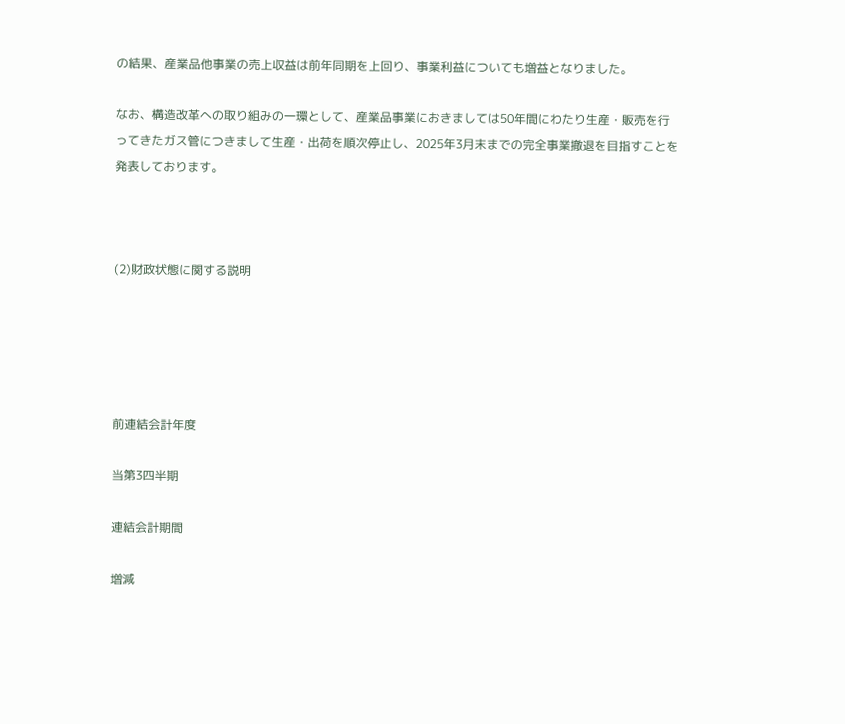の結果、産業品他事業の売上収益は前年同期を上回り、事業利益についても増益となりました。

なお、構造改革への取り組みの一環として、産業品事業におきましては50年間にわたり生産・販売を行ってきたガス管につきまして生産・出荷を順次停止し、2025年3月末までの完全事業撤退を目指すことを発表しております。



(2)財政状態に関する説明





前連結会計年度

当第3四半期

連結会計期間

増減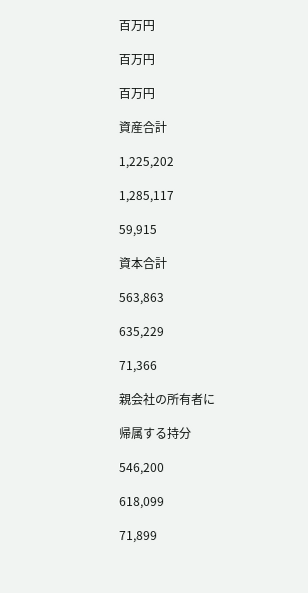百万円

百万円

百万円

資産合計

1,225,202

1,285,117

59,915

資本合計

563,863

635,229

71,366

親会社の所有者に

帰属する持分

546,200

618,099

71,899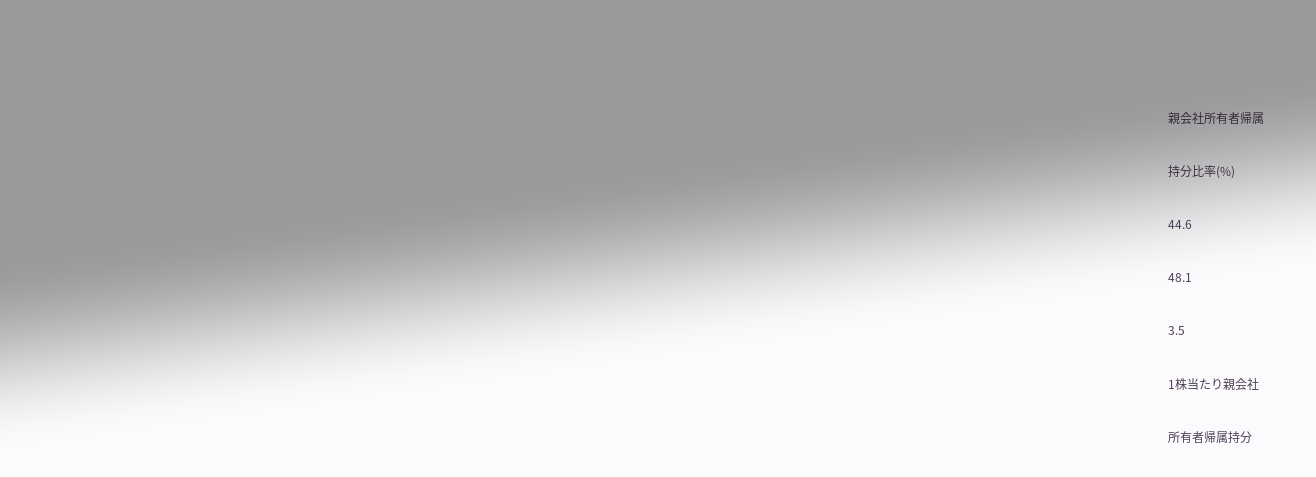親会社所有者帰属

持分比率(%)

44.6

48.1

3.5

1株当たり親会社

所有者帰属持分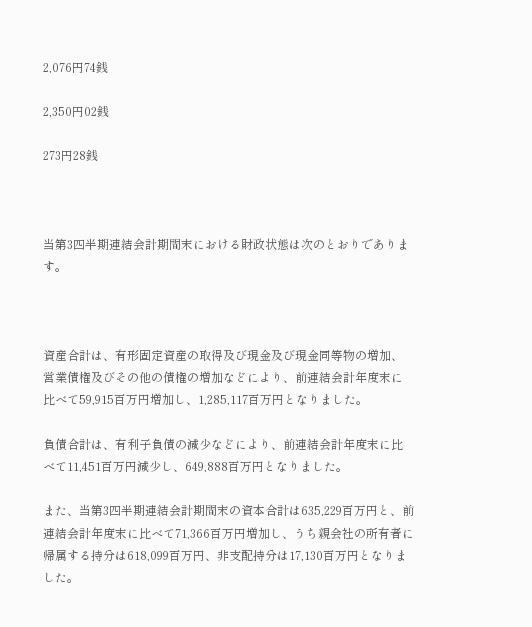2,076円74銭

2,350円02銭

273円28銭



当第3四半期連結会計期間末における財政状態は次のとおりであります。



資産合計は、有形固定資産の取得及び現金及び現金同等物の増加、営業債権及びその他の債権の増加などにより、前連結会計年度末に比べて59,915百万円増加し、1,285,117百万円となりました。

負債合計は、有利子負債の減少などにより、前連結会計年度末に比べて11,451百万円減少し、649,888百万円となりました。

また、当第3四半期連結会計期間末の資本合計は635,229百万円と、前連結会計年度末に比べて71,366百万円増加し、うち親会社の所有者に帰属する持分は618,099百万円、非支配持分は17,130百万円となりました。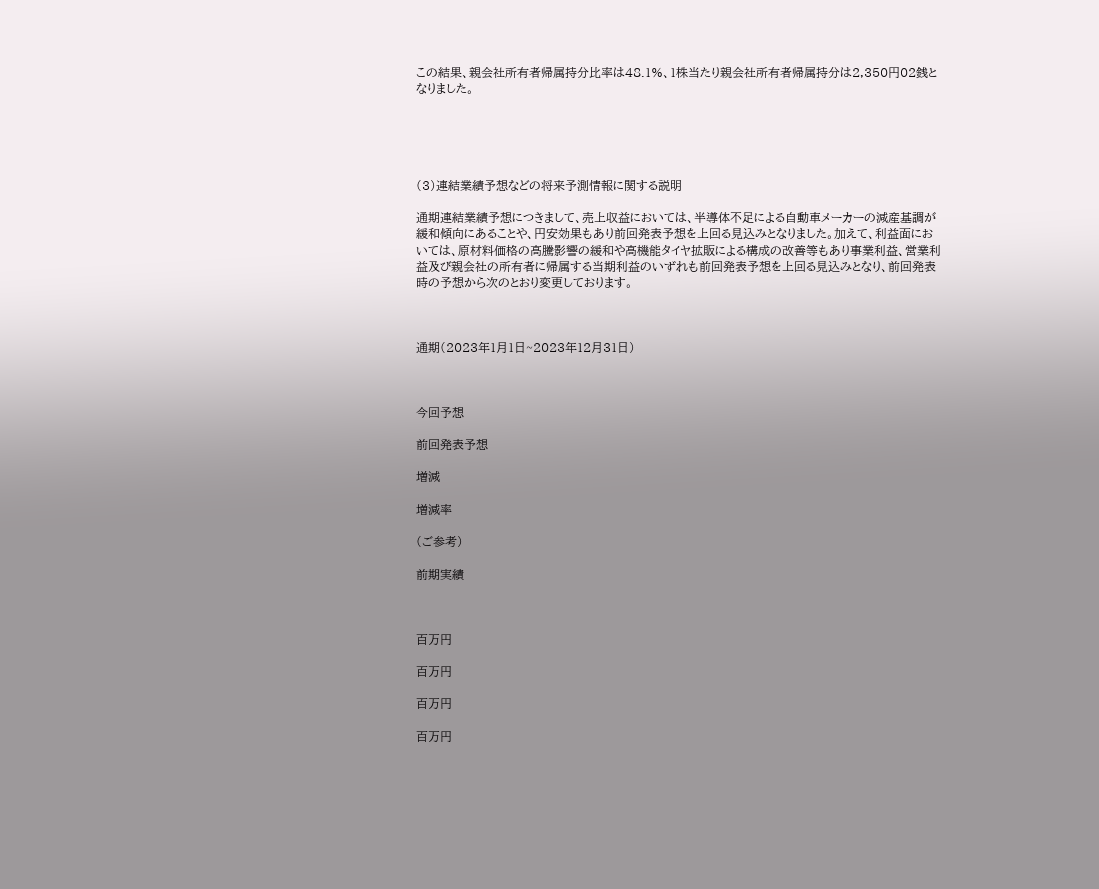この結果、親会社所有者帰属持分比率は48.1%、1株当たり親会社所有者帰属持分は2,350円02銭となりました。





(3)連結業績予想などの将来予測情報に関する説明

通期連結業績予想につきまして、売上収益においては、半導体不足による自動車メーカーの減産基調が緩和傾向にあることや、円安効果もあり前回発表予想を上回る見込みとなりました。加えて、利益面においては、原材料価格の高騰影響の緩和や高機能タイヤ拡販による構成の改善等もあり事業利益、営業利益及び親会社の所有者に帰属する当期利益のいずれも前回発表予想を上回る見込みとなり、前回発表時の予想から次のとおり変更しております。



通期(2023年1月1日~2023年12月31日)



今回予想

前回発表予想

増減

増減率

(ご参考)

前期実績



百万円

百万円

百万円

百万円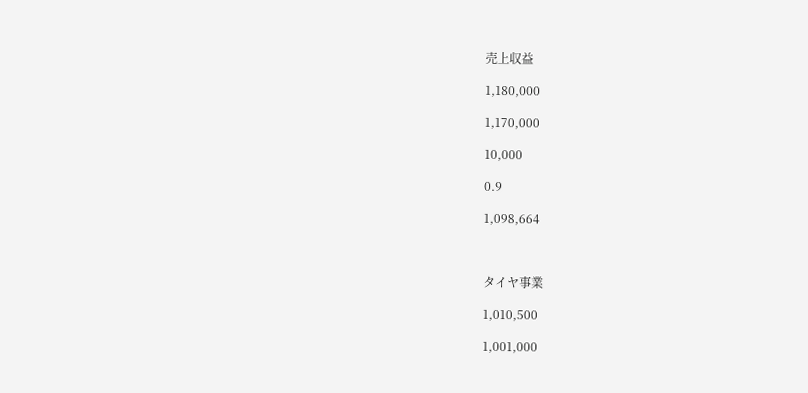売上収益

1,180,000

1,170,000

10,000

0.9

1,098,664



タイヤ事業

1,010,500

1,001,000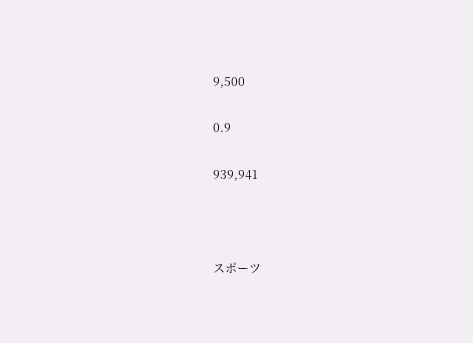9,500

0.9

939,941



スポーツ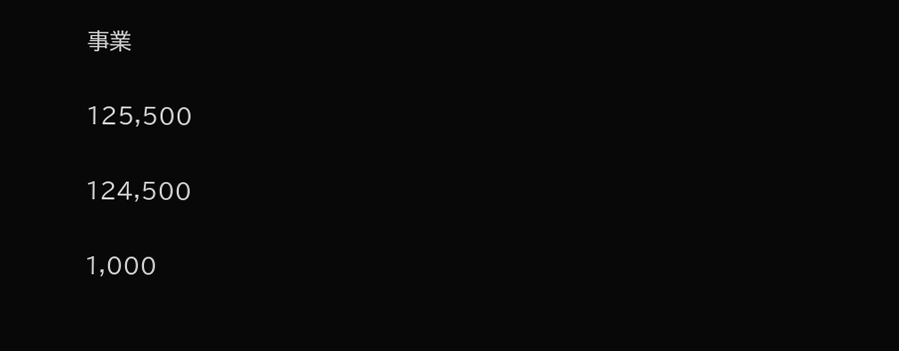事業

125,500

124,500

1,000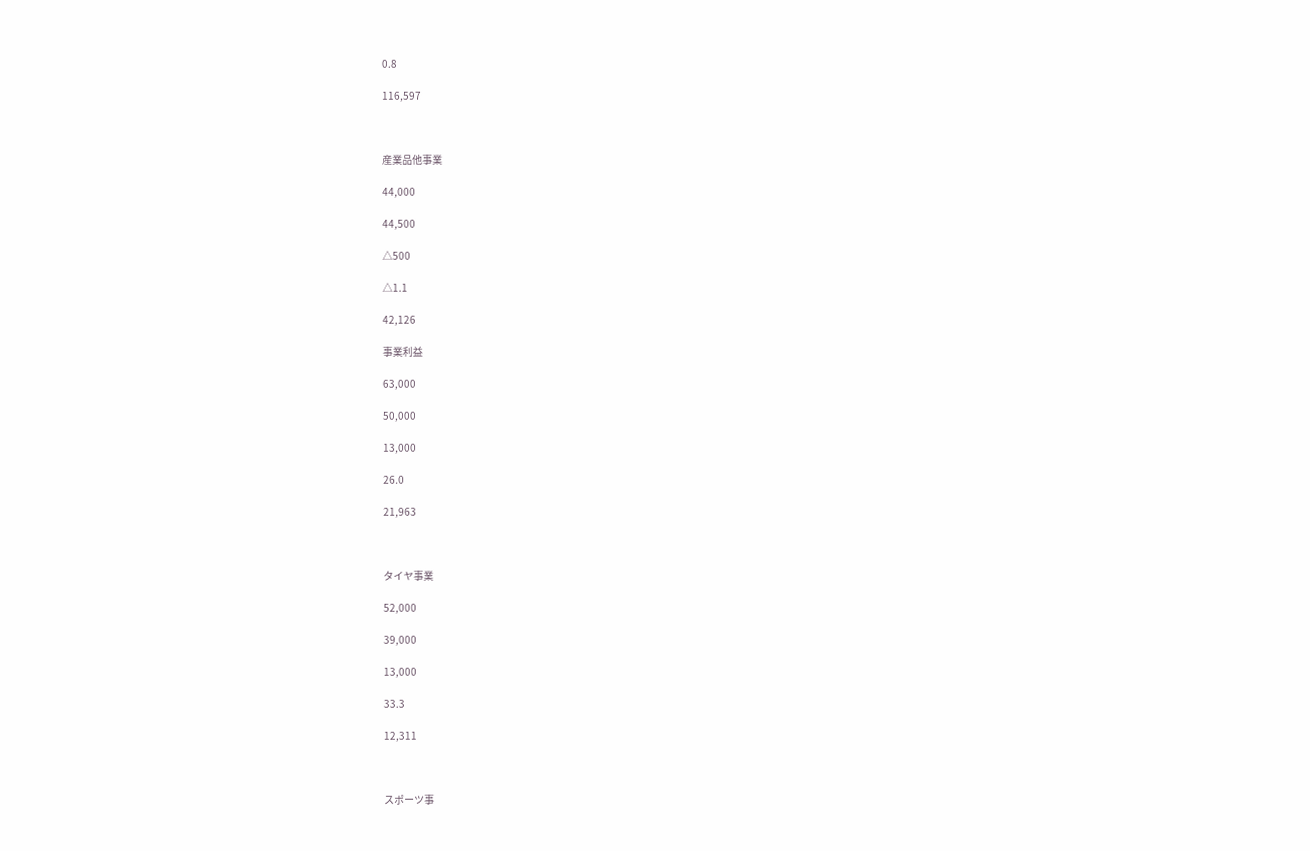0.8

116,597



産業品他事業

44,000

44,500

△500

△1.1

42,126

事業利益

63,000

50,000

13,000

26.0

21,963



タイヤ事業

52,000

39,000

13,000

33.3

12,311



スポーツ事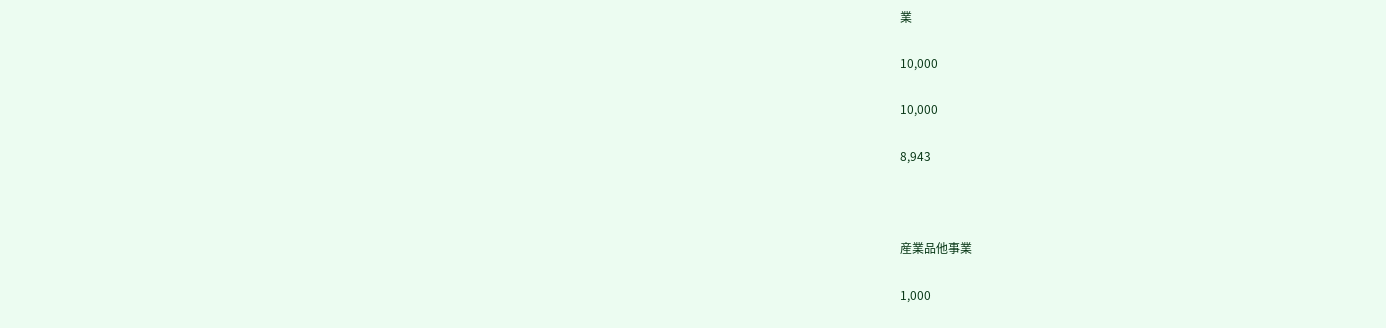業

10,000

10,000

8,943



産業品他事業

1,000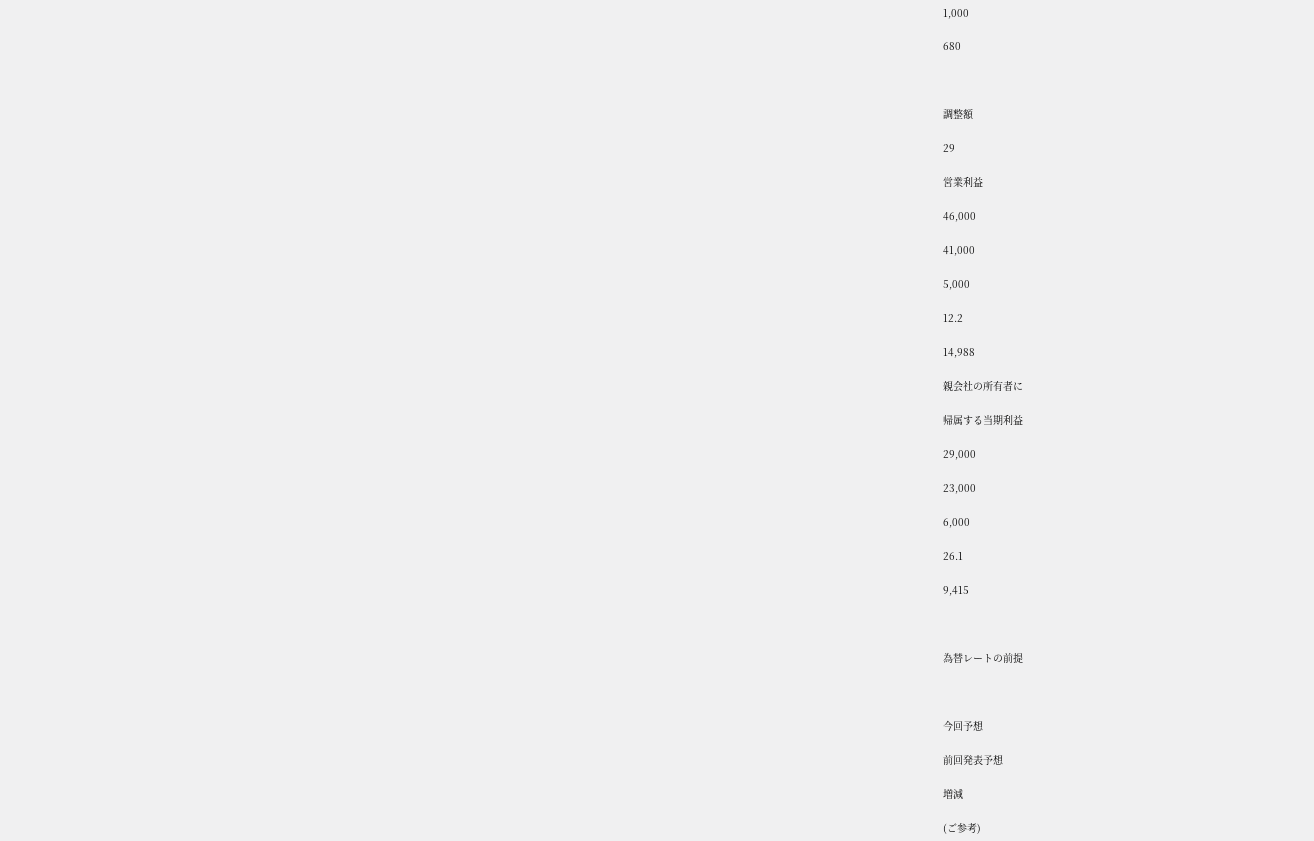1,000

680



調整額

29

営業利益

46,000

41,000

5,000

12.2

14,988

親会社の所有者に

帰属する当期利益

29,000

23,000

6,000

26.1

9,415



為替レートの前提



今回予想

前回発表予想

増減

(ご参考)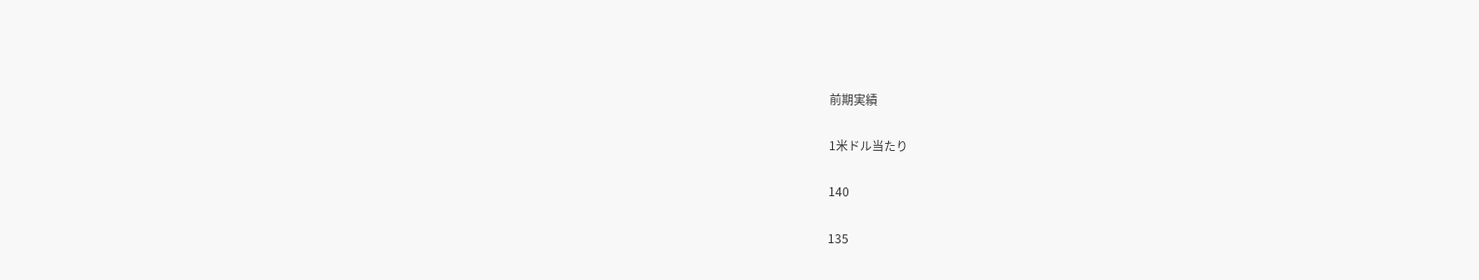前期実績

1米ドル当たり

140

135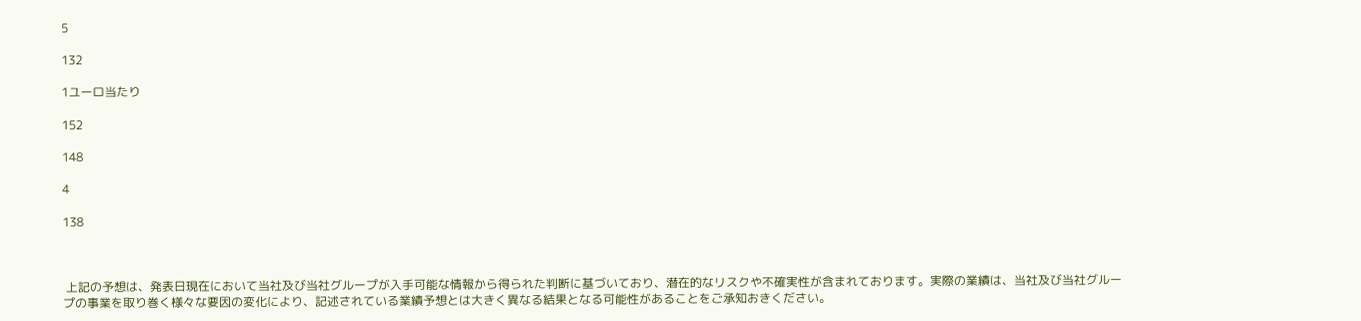5

132

1ユーロ当たり

152

148

4

138



 上記の予想は、発表日現在において当社及び当社グループが入手可能な情報から得られた判断に基づいており、潜在的なリスクや不確実性が含まれております。実際の業績は、当社及び当社グループの事業を取り巻く様々な要因の変化により、記述されている業績予想とは大きく異なる結果となる可能性があることをご承知おきください。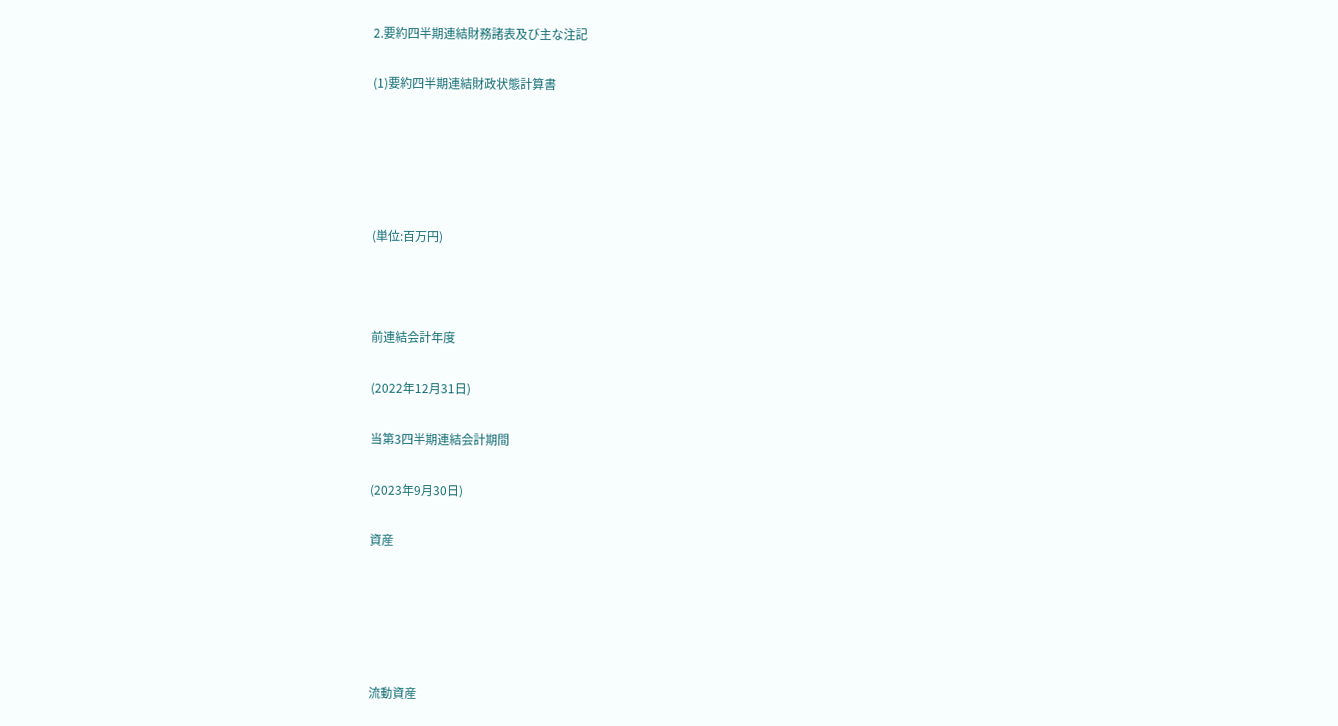2.要約四半期連結財務諸表及び主な注記

(1)要約四半期連結財政状態計算書





(単位:百万円)



前連結会計年度

(2022年12月31日)

当第3四半期連結会計期間

(2023年9月30日)

資産





流動資産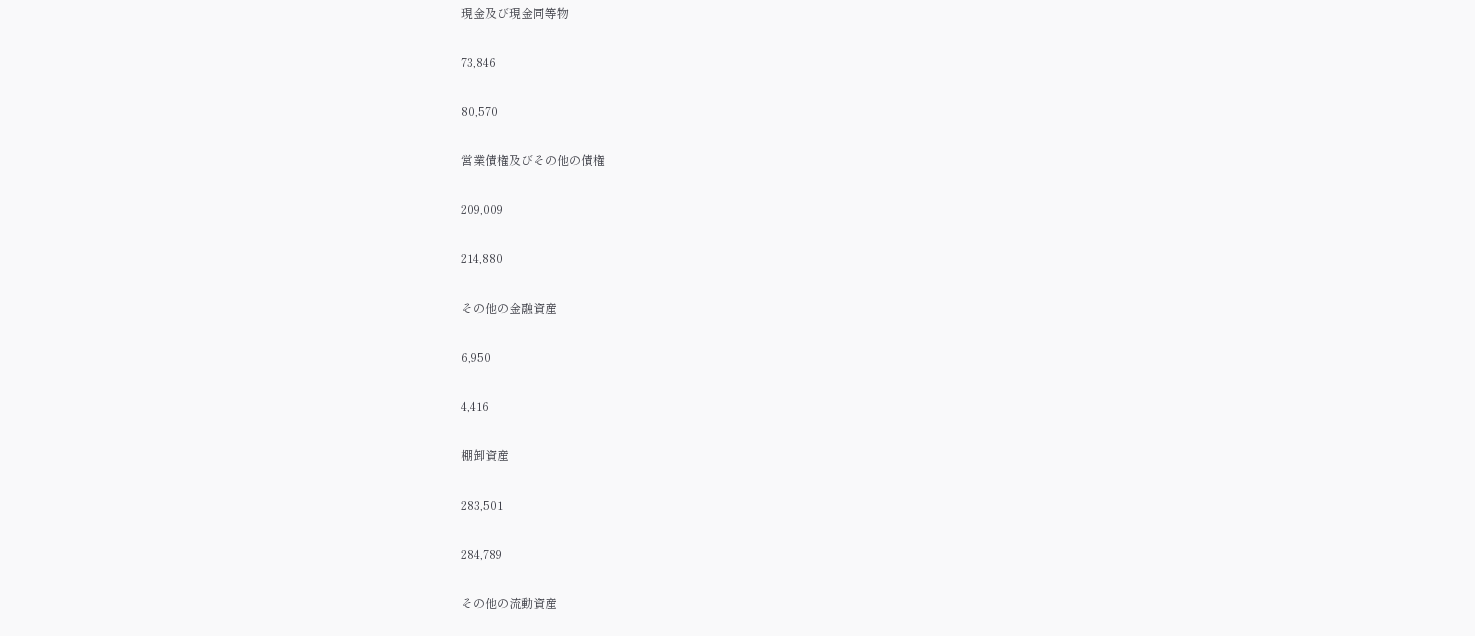現金及び現金同等物

73,846

80,570

営業債権及びその他の債権

209,009

214,880

その他の金融資産

6,950

4,416

棚卸資産

283,501

284,789

その他の流動資産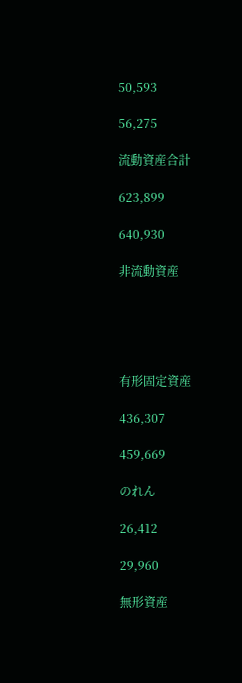50,593

56,275

流動資産合計

623,899

640,930

非流動資産





有形固定資産

436,307

459,669

のれん

26,412

29,960

無形資産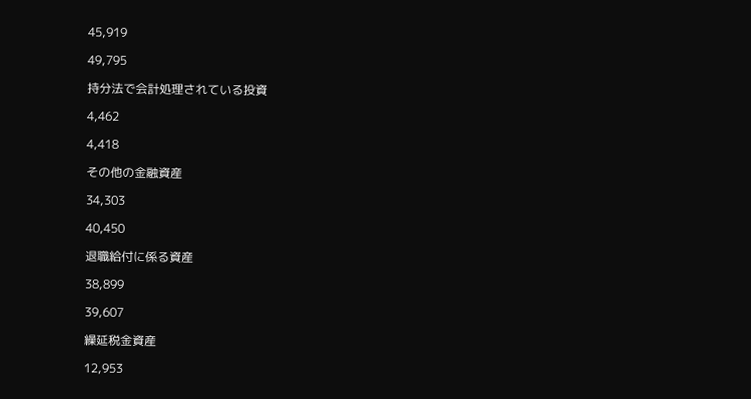45,919

49,795

持分法で会計処理されている投資

4,462

4,418

その他の金融資産

34,303

40,450

退職給付に係る資産

38,899

39,607

繰延税金資産

12,953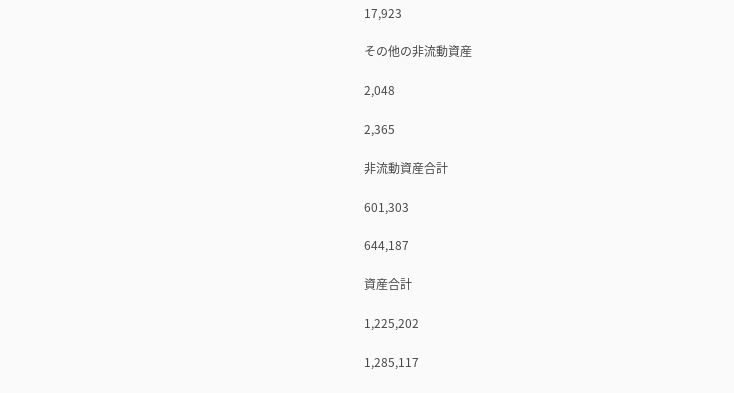17,923

その他の非流動資産

2,048

2,365

非流動資産合計

601,303

644,187

資産合計

1,225,202

1,285,117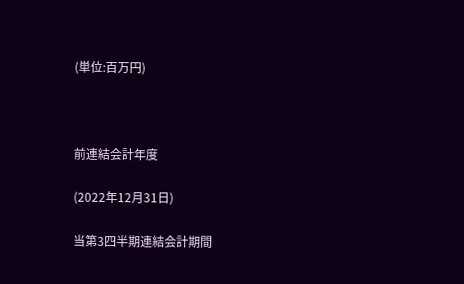(単位:百万円)



前連結会計年度

(2022年12月31日)

当第3四半期連結会計期間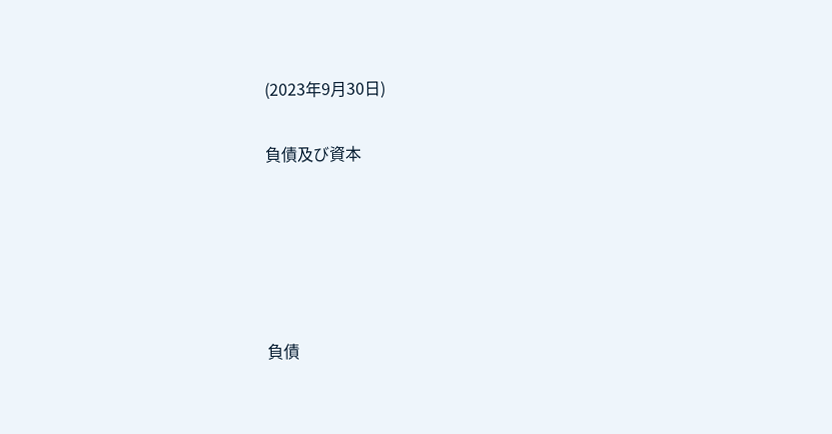(2023年9月30日)

負債及び資本





負債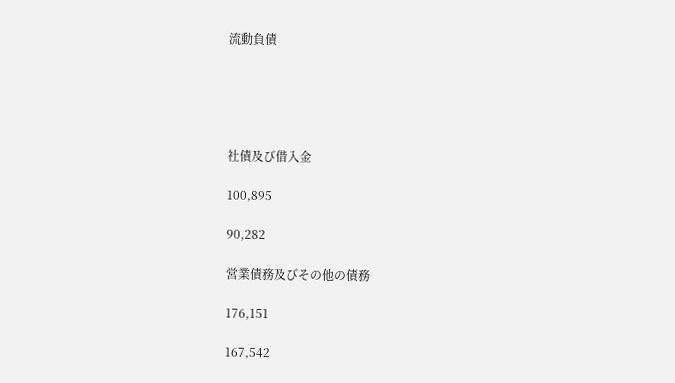流動負債





社債及び借入金

100,895

90,282

営業債務及びその他の債務

176,151

167,542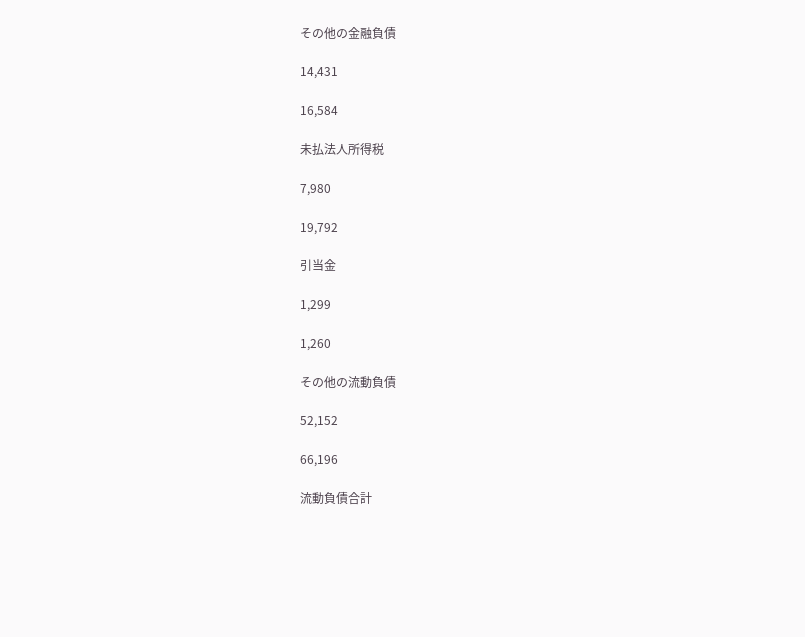その他の金融負債

14,431

16,584

未払法人所得税

7,980

19,792

引当金

1,299

1,260

その他の流動負債

52,152

66,196

流動負債合計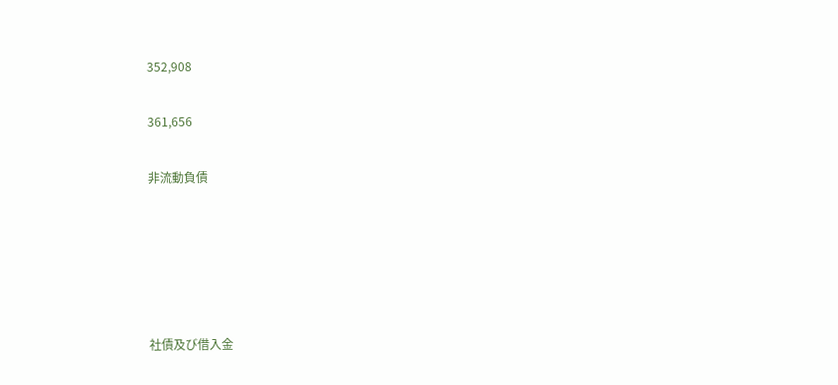352,908

361,656

非流動負債





社債及び借入金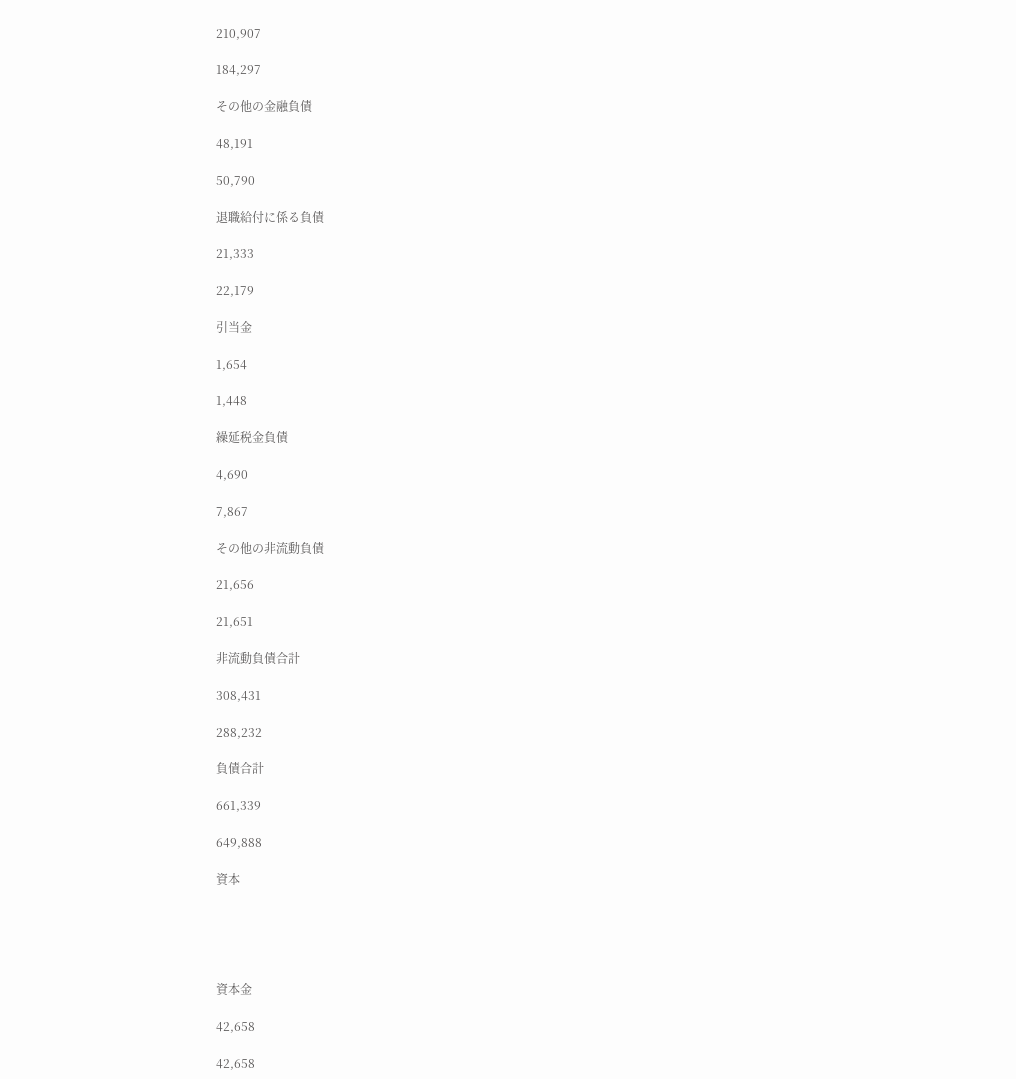210,907

184,297

その他の金融負債

48,191

50,790

退職給付に係る負債

21,333

22,179

引当金

1,654

1,448

繰延税金負債

4,690

7,867

その他の非流動負債

21,656

21,651

非流動負債合計

308,431

288,232

負債合計

661,339

649,888

資本





資本金

42,658

42,658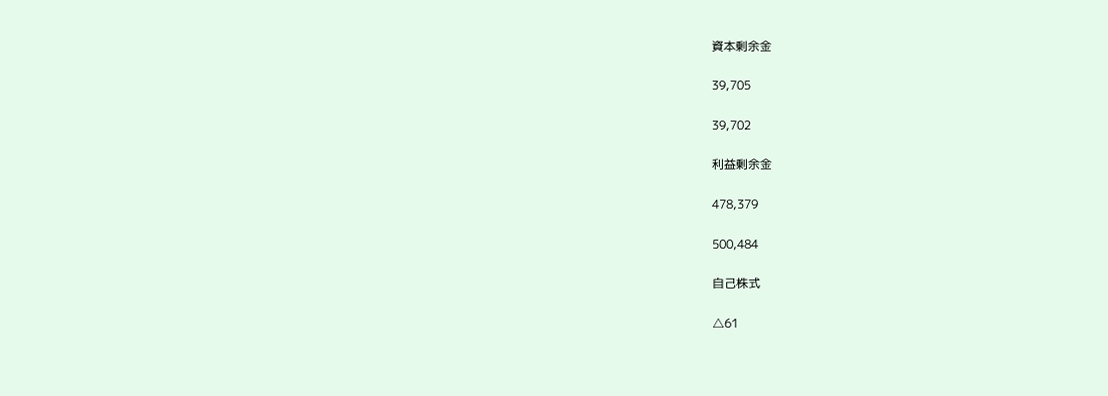資本剰余金

39,705

39,702

利益剰余金

478,379

500,484

自己株式

△61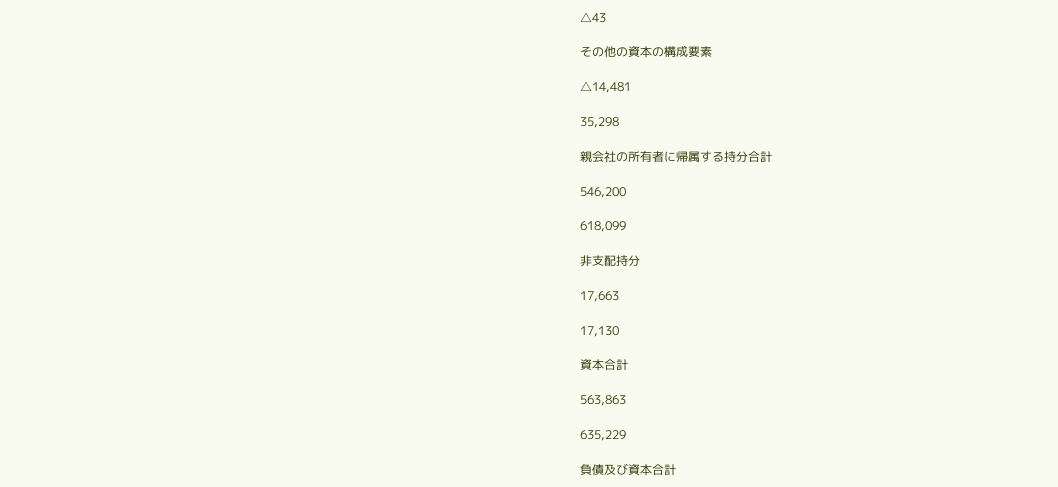△43

その他の資本の構成要素

△14,481

35,298

親会社の所有者に帰属する持分合計

546,200

618,099

非支配持分

17,663

17,130

資本合計

563,863

635,229

負債及び資本合計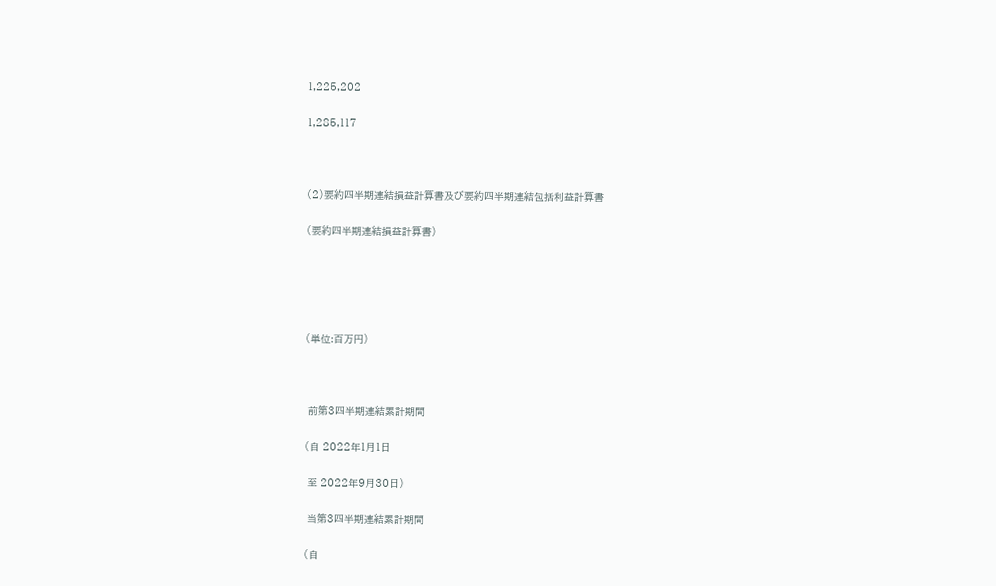1,225,202

1,285,117



(2)要約四半期連結損益計算書及び要約四半期連結包括利益計算書

(要約四半期連結損益計算書)





(単位:百万円)



 前第3四半期連結累計期間

(自 2022年1月1日

 至 2022年9月30日)

 当第3四半期連結累計期間

(自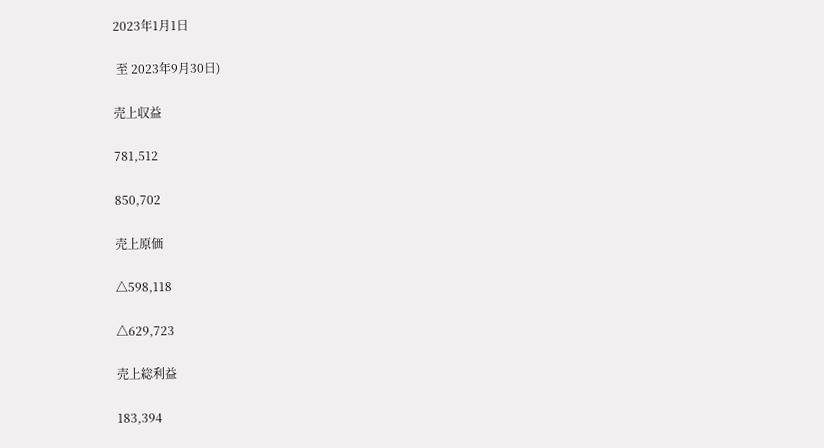2023年1月1日

 至 2023年9月30日)

売上収益

781,512

850,702

売上原価

△598,118

△629,723

売上総利益

183,394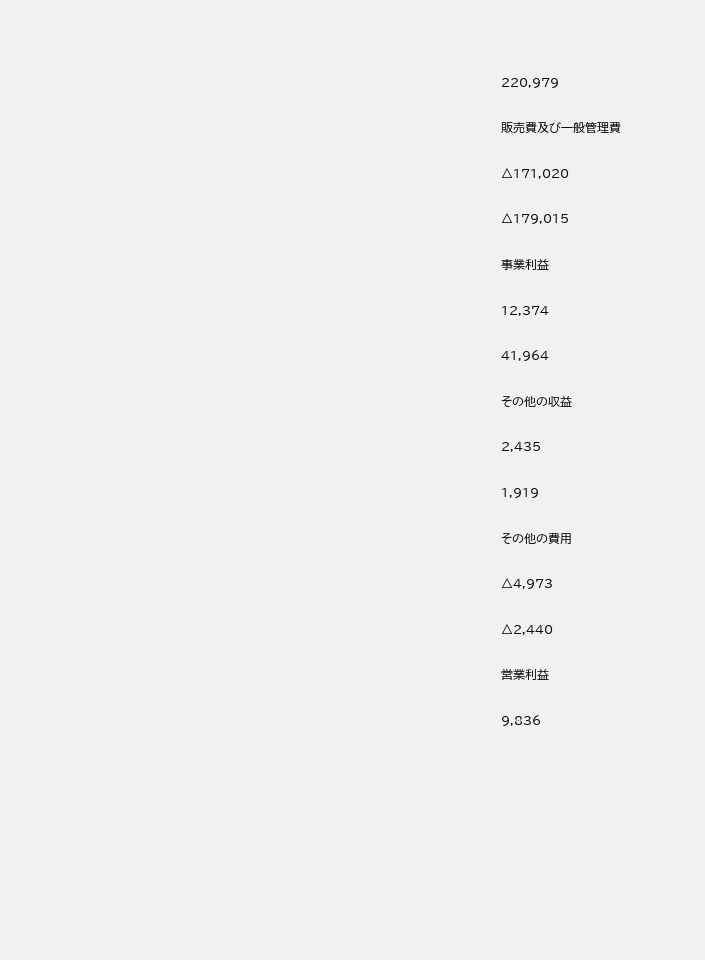220,979

販売費及び一般管理費

△171,020

△179,015

事業利益

12,374

41,964

その他の収益

2,435

1,919

その他の費用

△4,973

△2,440

営業利益

9,836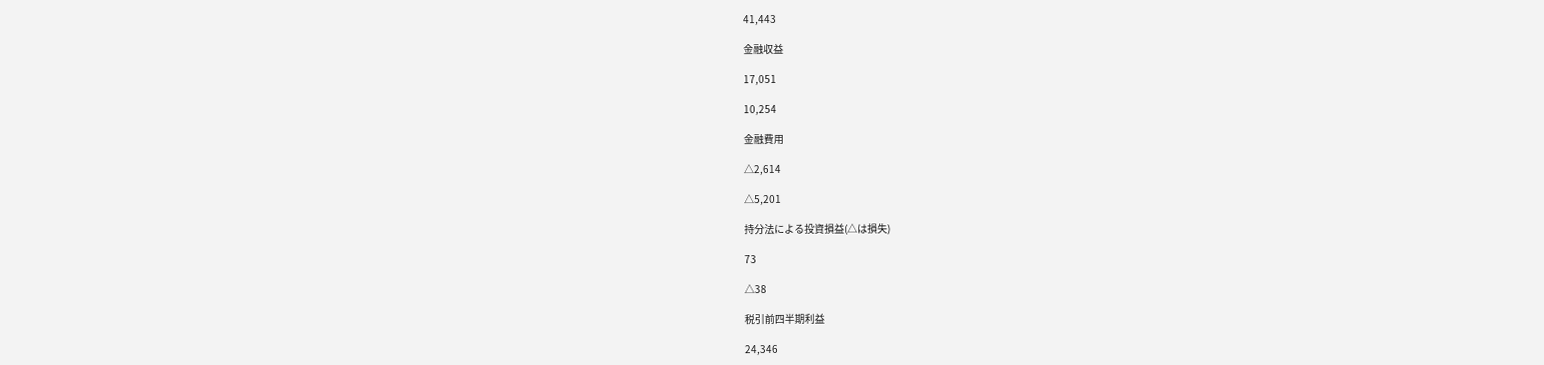41,443

金融収益

17,051

10,254

金融費用

△2,614

△5,201

持分法による投資損益(△は損失)

73

△38

税引前四半期利益

24,346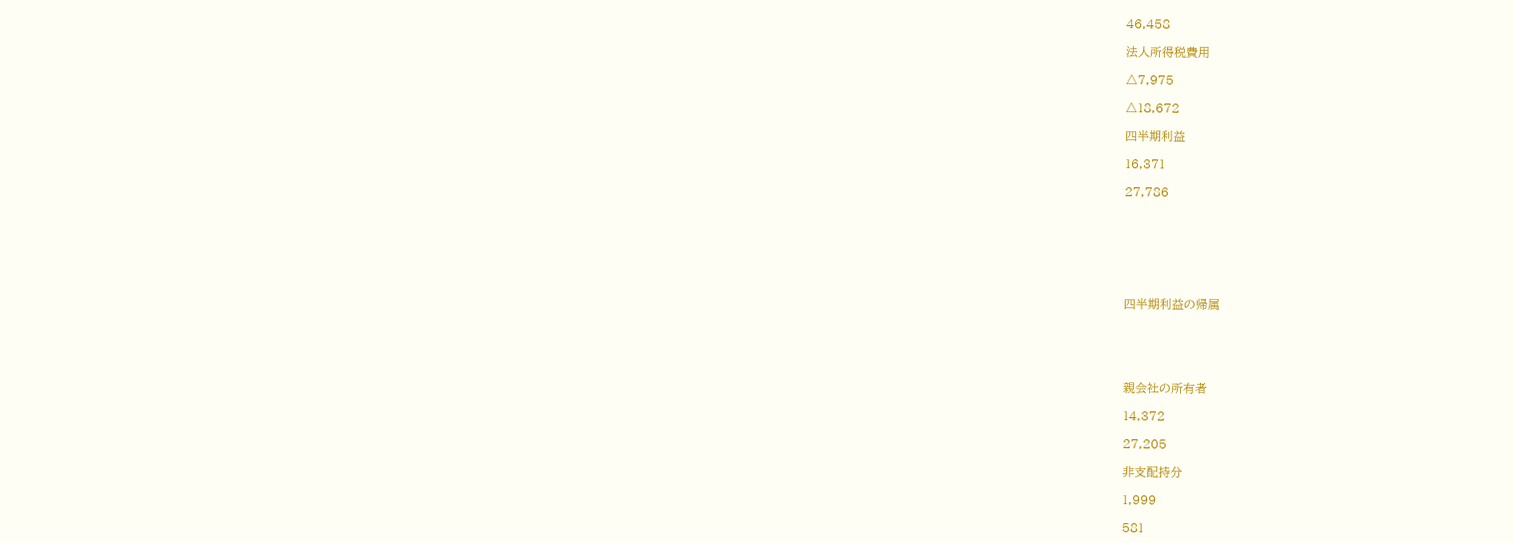46,458

法人所得税費用

△7,975

△18,672

四半期利益

16,371

27,786







四半期利益の帰属





親会社の所有者

14,372

27,205

非支配持分

1,999

581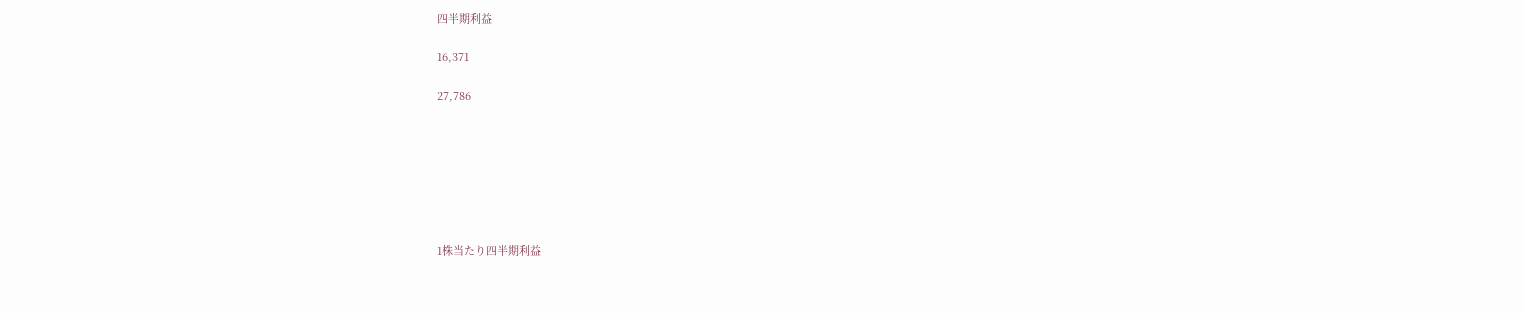四半期利益

16,371

27,786







1株当たり四半期利益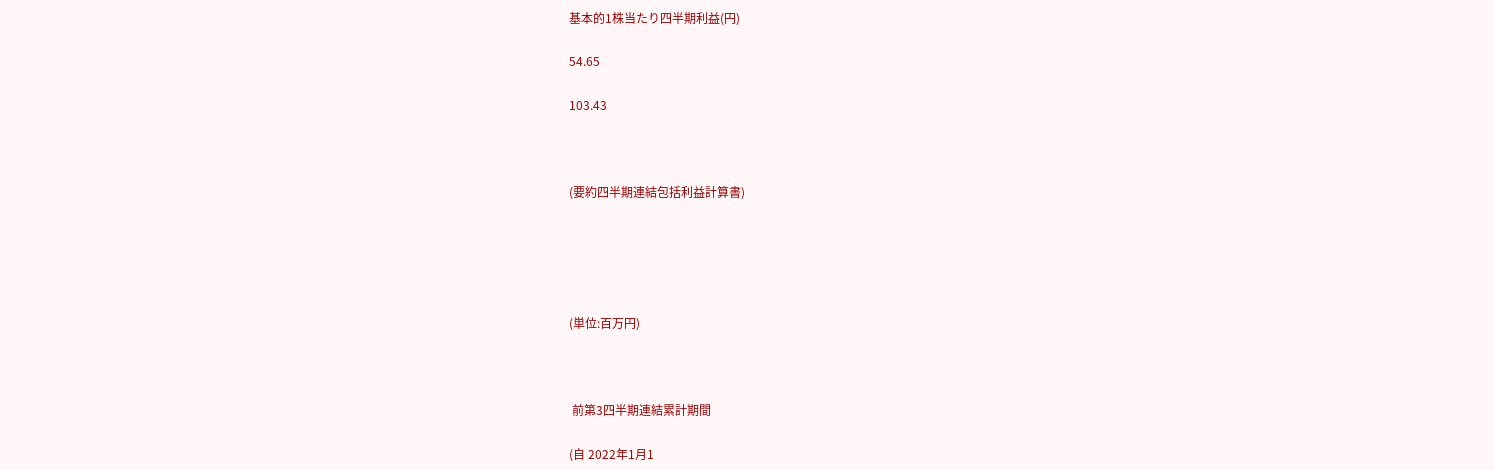基本的1株当たり四半期利益(円)

54.65

103.43



(要約四半期連結包括利益計算書)





(単位:百万円)



 前第3四半期連結累計期間

(自 2022年1月1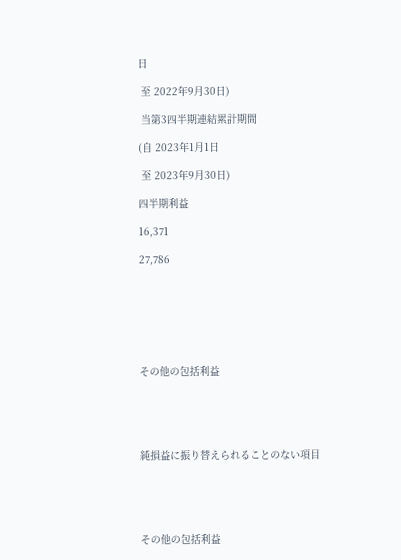日

 至 2022年9月30日)

 当第3四半期連結累計期間

(自 2023年1月1日

 至 2023年9月30日)

四半期利益

16,371

27,786







その他の包括利益





純損益に振り替えられることのない項目





その他の包括利益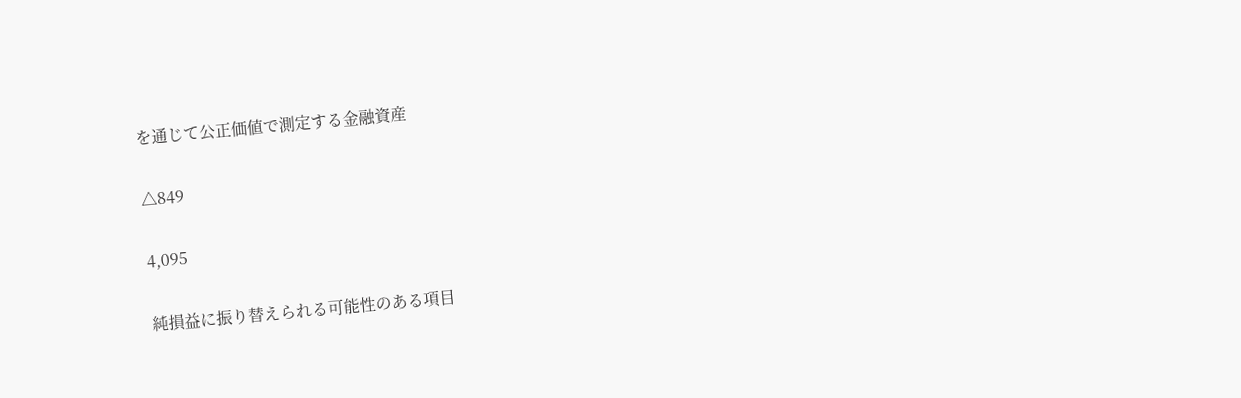を通じて公正価値で測定する金融資産

△849

4,095

純損益に振り替えられる可能性のある項目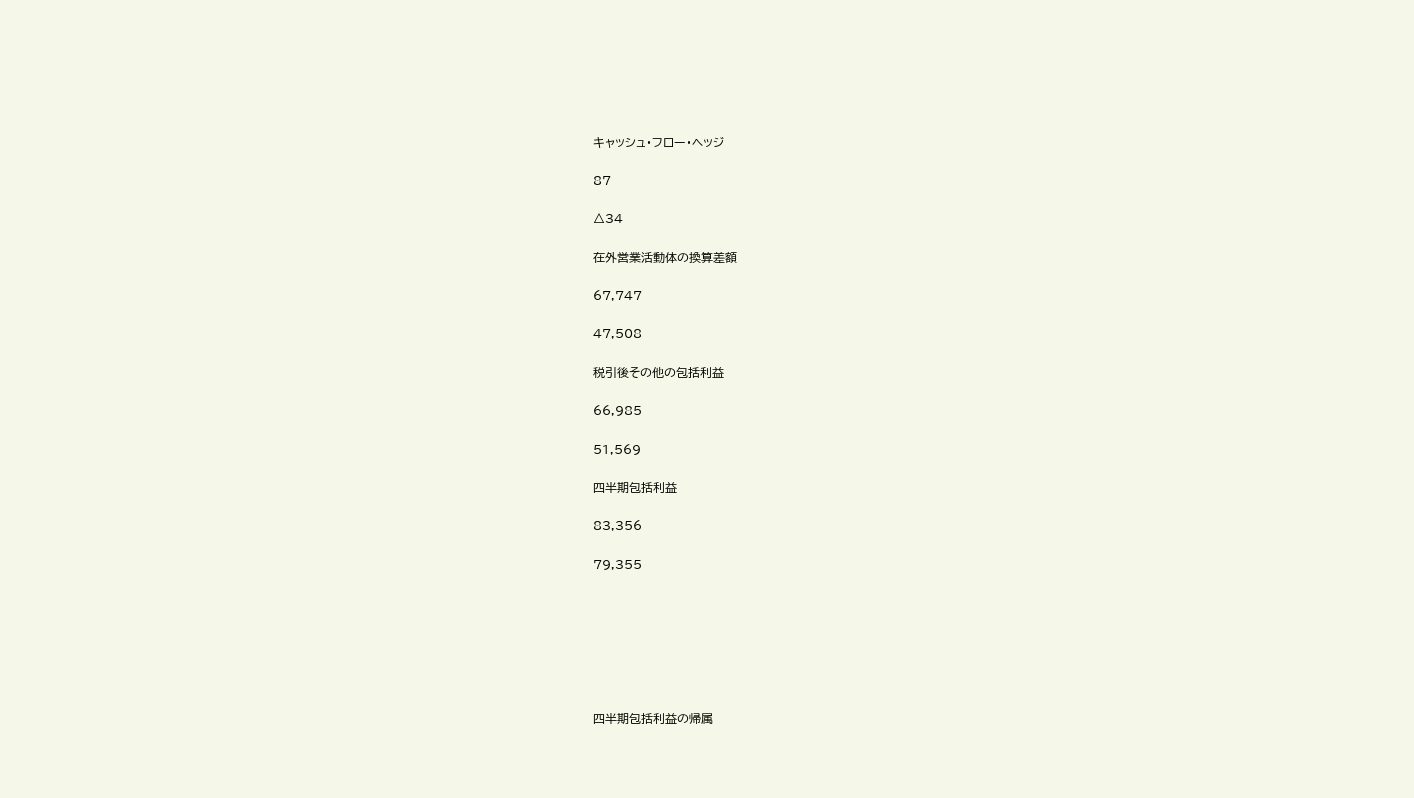キャッシュ・フロー・ヘッジ

87

△34

在外営業活動体の換算差額

67,747

47,508

税引後その他の包括利益

66,985

51,569

四半期包括利益

83,356

79,355







四半期包括利益の帰属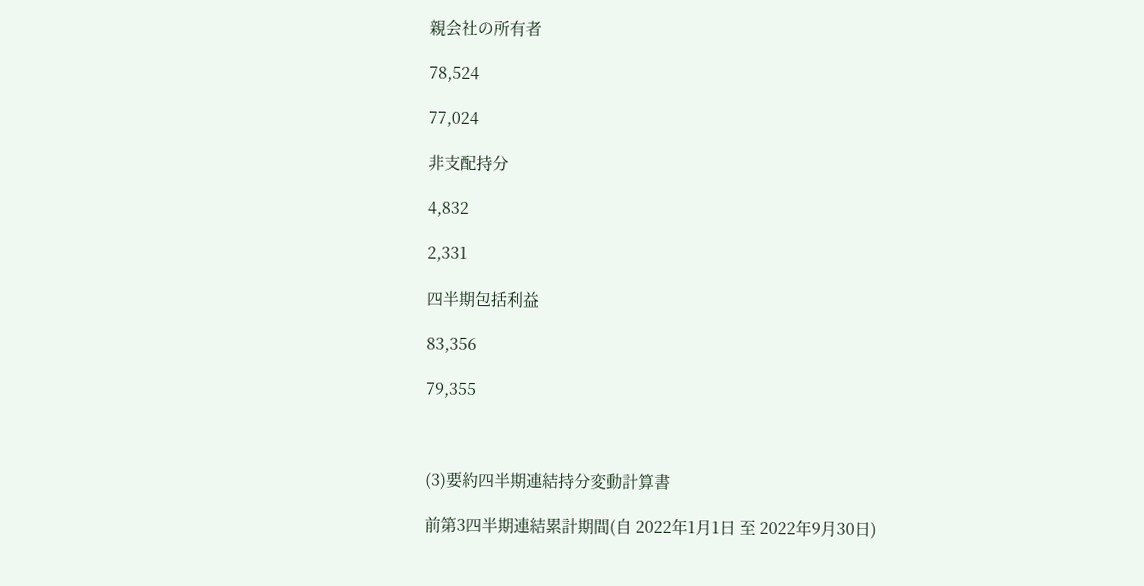親会社の所有者

78,524

77,024

非支配持分

4,832

2,331

四半期包括利益

83,356

79,355



(3)要約四半期連結持分変動計算書

前第3四半期連結累計期間(自 2022年1月1日 至 2022年9月30日)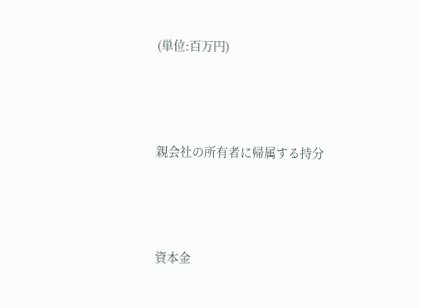(単位:百万円)



親会社の所有者に帰属する持分



資本金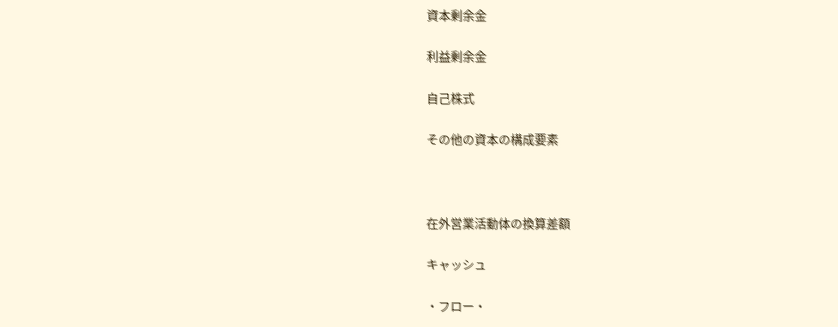資本剰余金

利益剰余金

自己株式

その他の資本の構成要素



在外営業活動体の換算差額

キャッシュ

・フロー・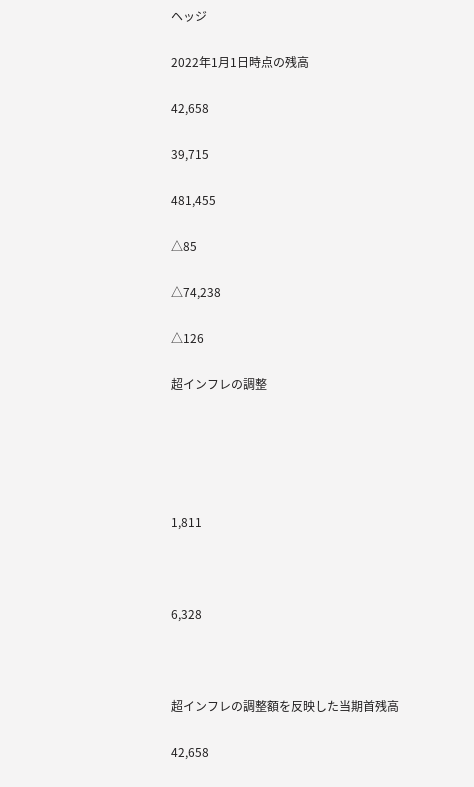ヘッジ

2022年1月1日時点の残高

42,658

39,715

481,455

△85

△74,238

△126

超インフレの調整





1,811



6,328



超インフレの調整額を反映した当期首残高

42,658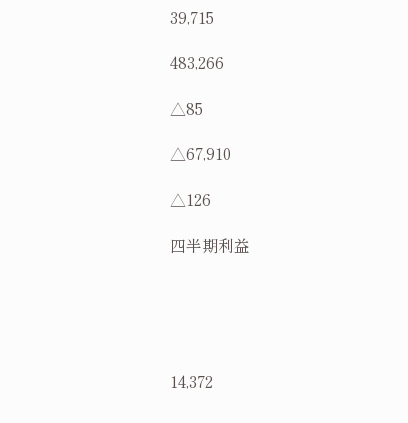39,715

483,266

△85

△67,910

△126

四半期利益





14,372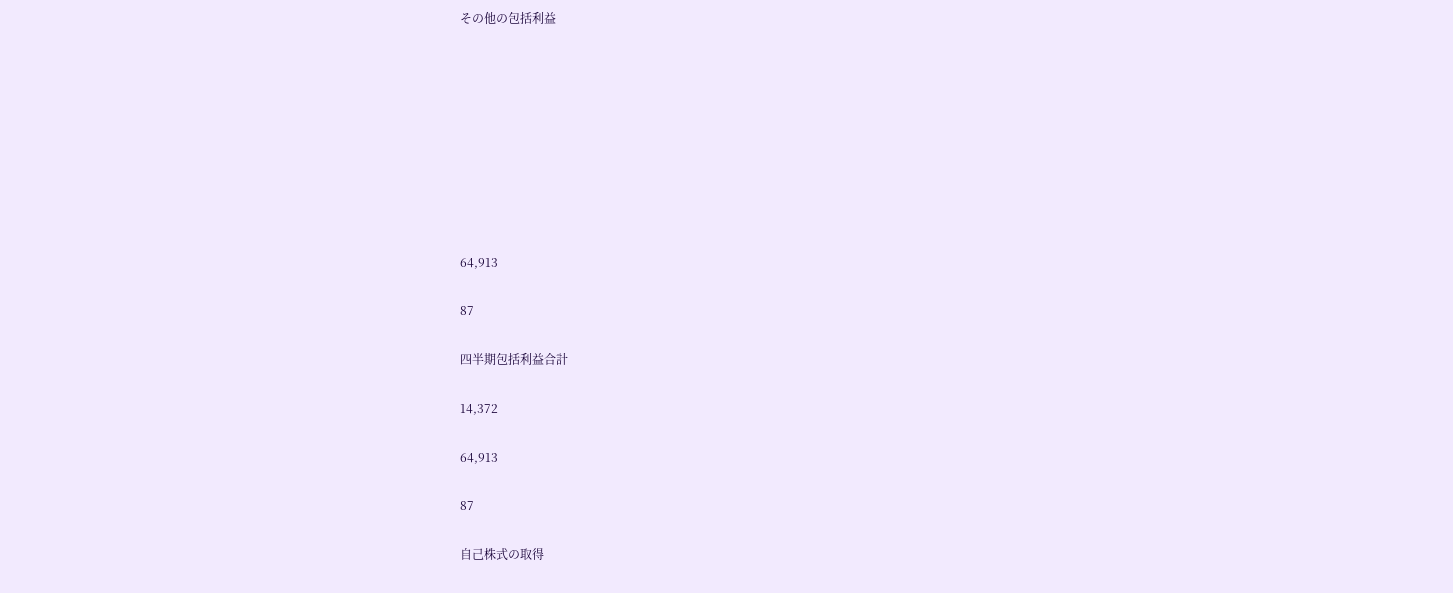その他の包括利益









64,913

87

四半期包括利益合計

14,372

64,913

87

自己株式の取得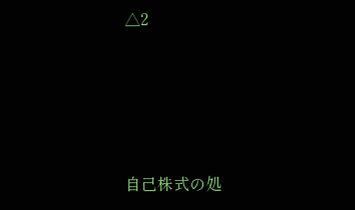△2





自己株式の処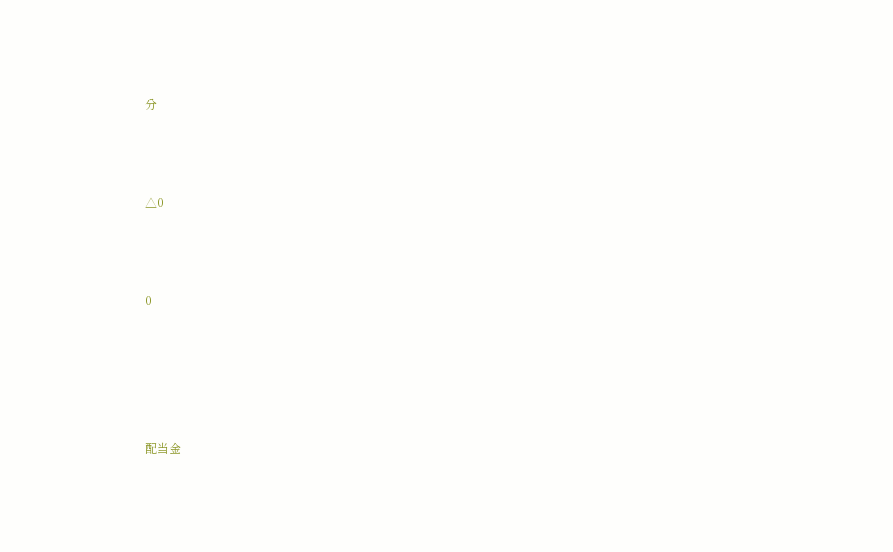分



△0



0





配当金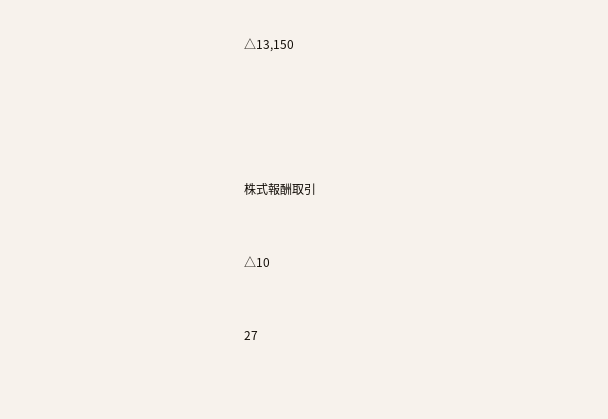△13,150







株式報酬取引



△10



27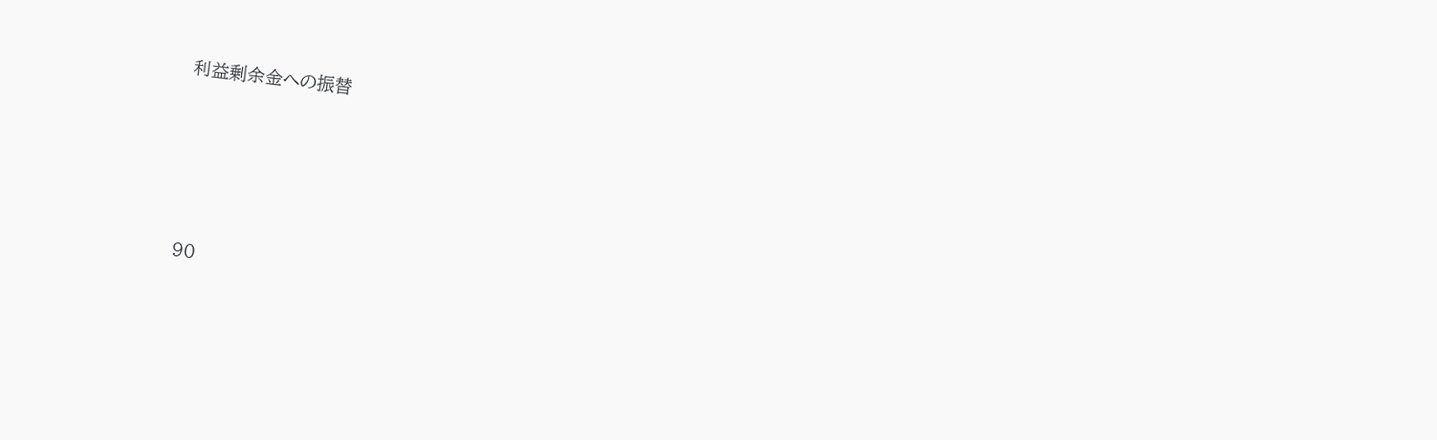利益剰余金への振替





90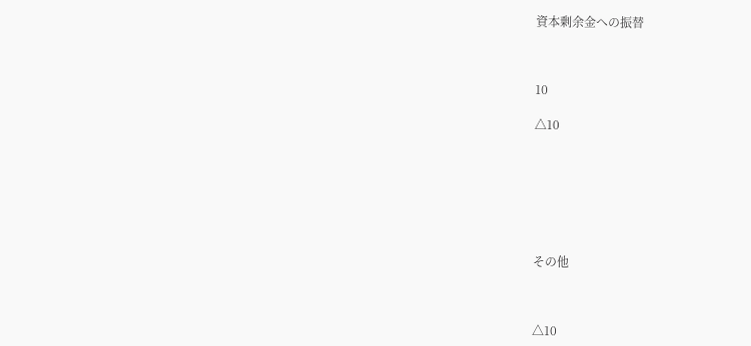資本剰余金への振替



10

△10







その他



△10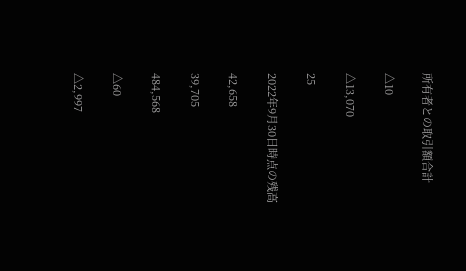所有者との取引額合計

△10

△13,070

25

2022年9月30日時点の残高

42,658

39,705

484,568

△60

△2,997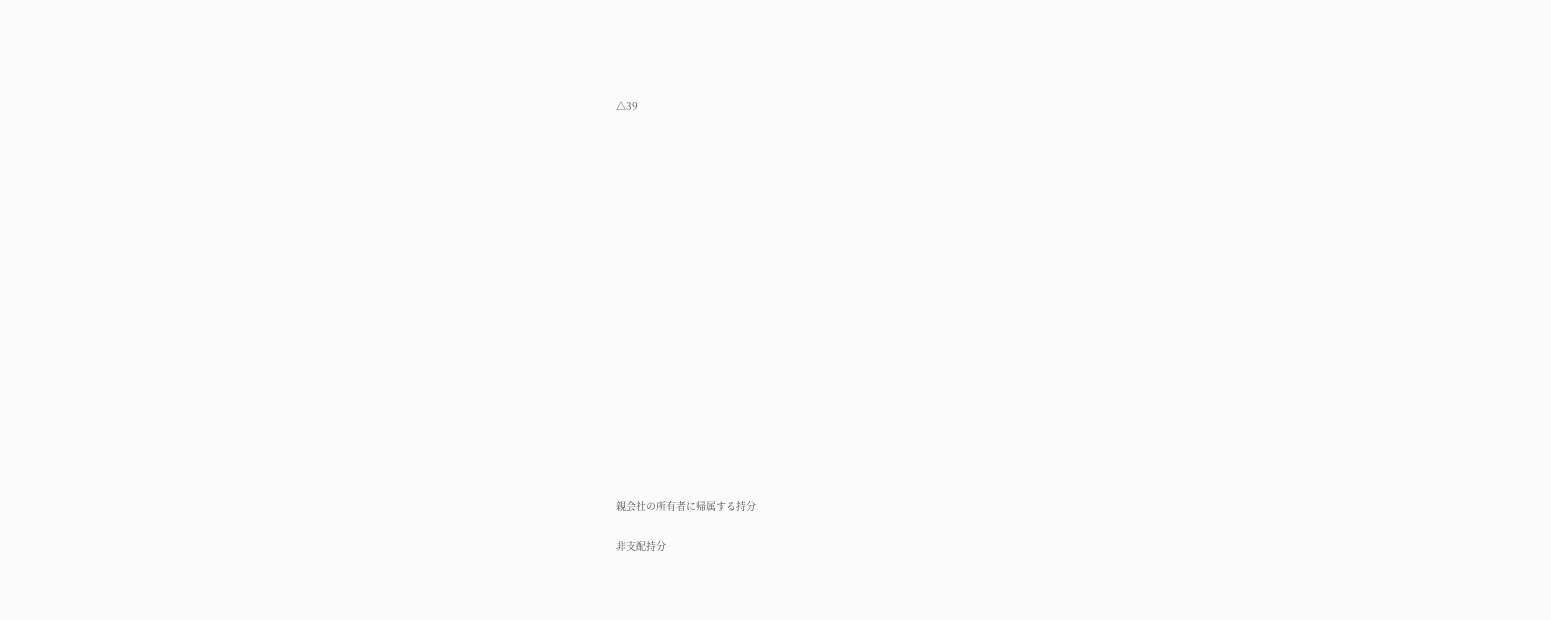△39



















親会社の所有者に帰属する持分

非支配持分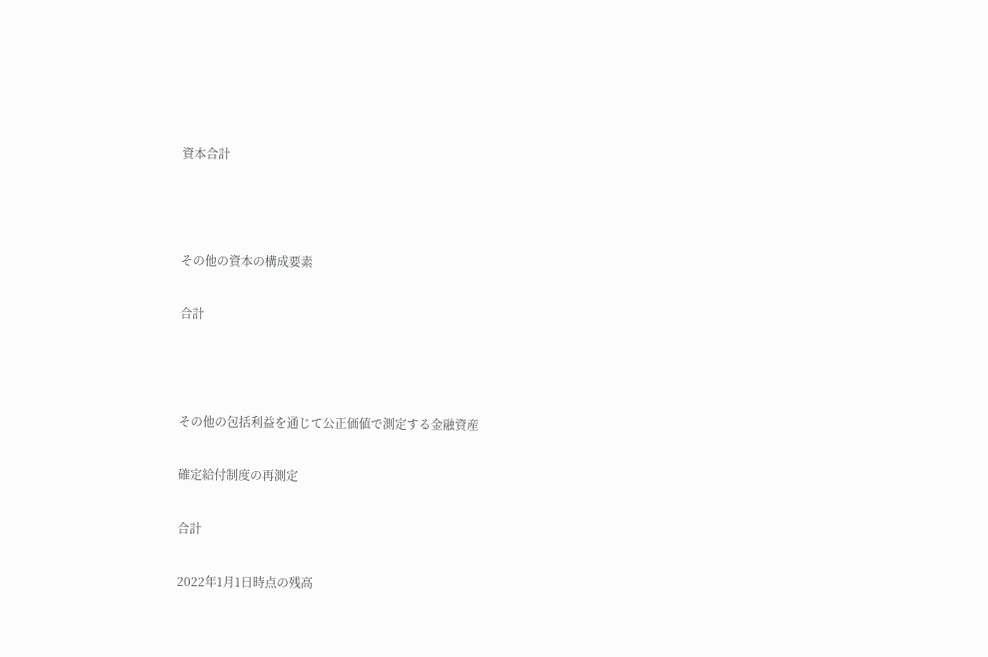資本合計



その他の資本の構成要素

合計



その他の包括利益を通じて公正価値で測定する金融資産

確定給付制度の再測定

合計

2022年1月1日時点の残高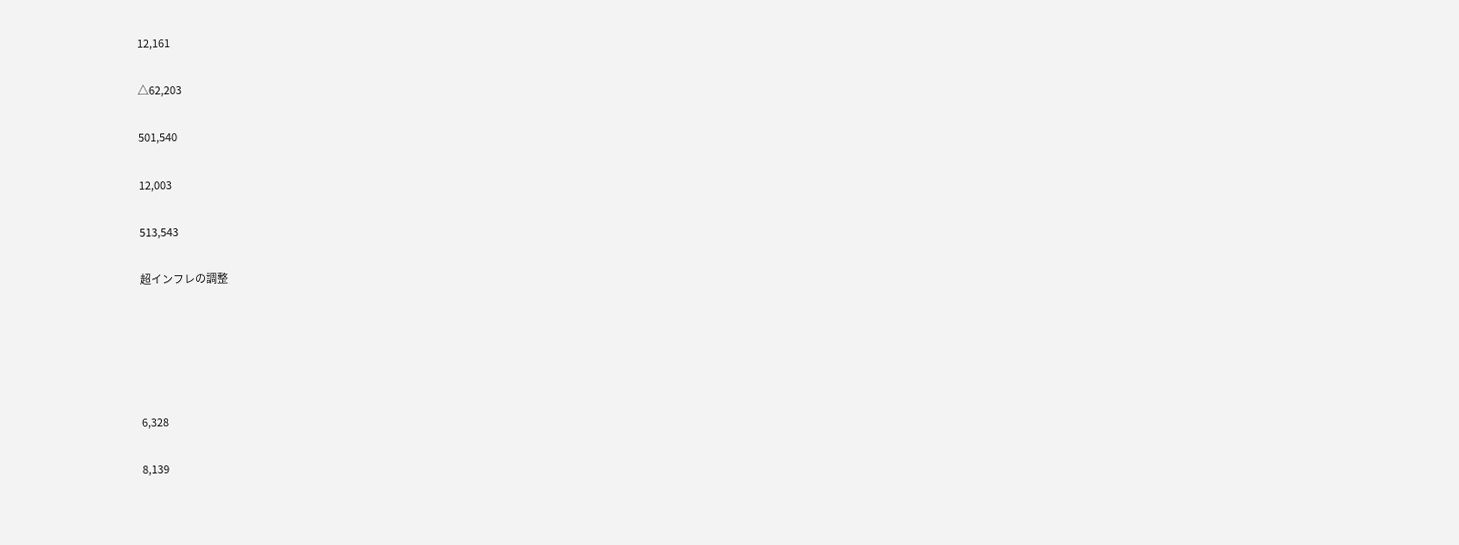12,161

△62,203

501,540

12,003

513,543

超インフレの調整





6,328

8,139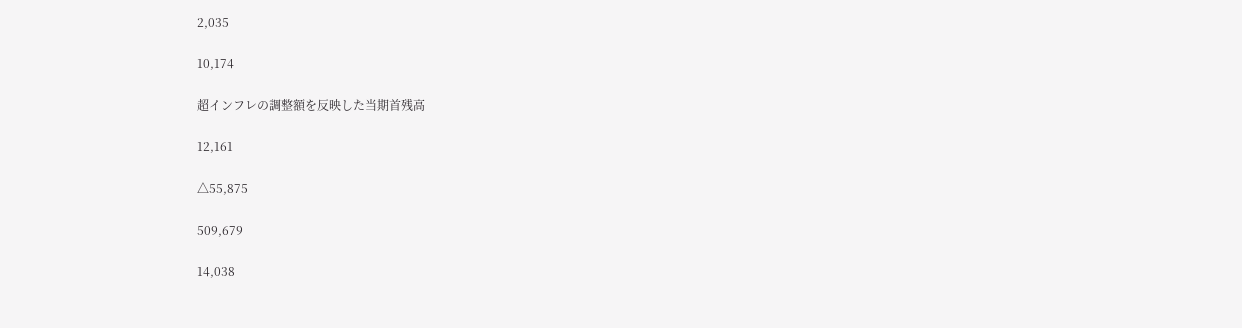2,035

10,174

超インフレの調整額を反映した当期首残高

12,161

△55,875

509,679

14,038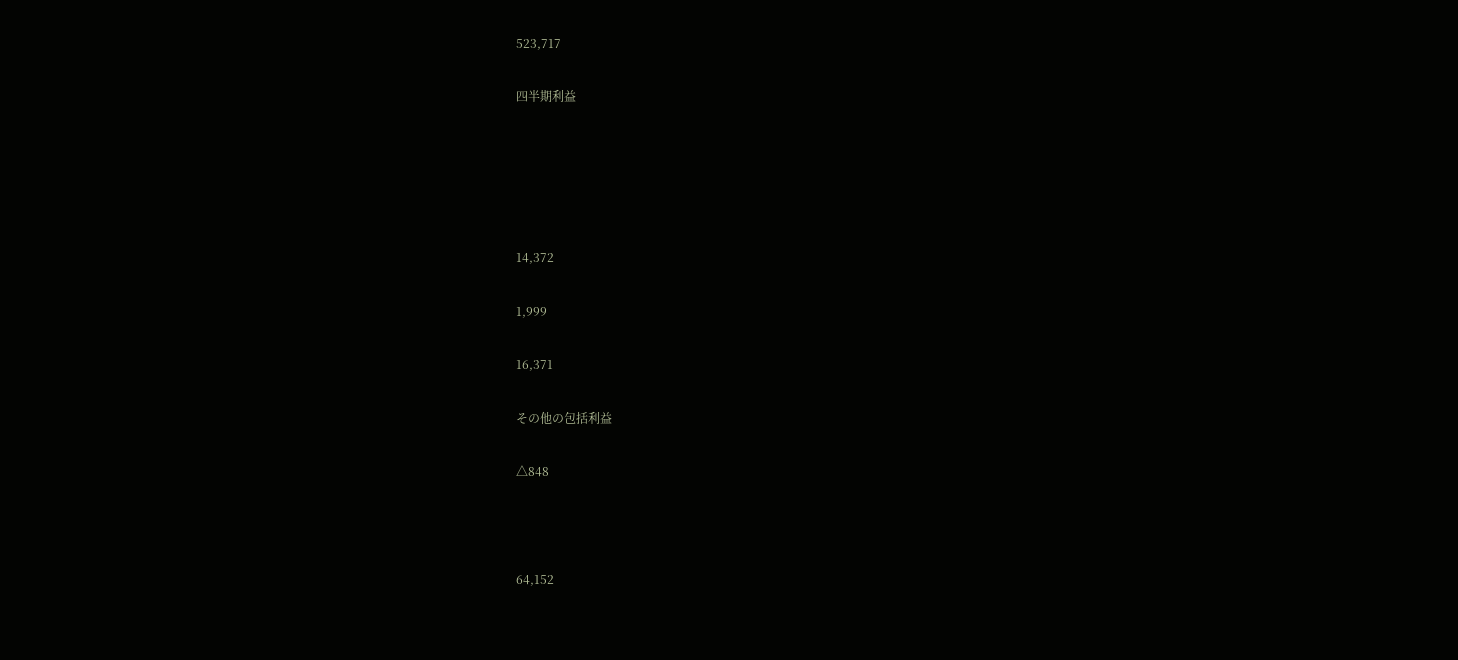523,717

四半期利益





14,372

1,999

16,371

その他の包括利益

△848



64,152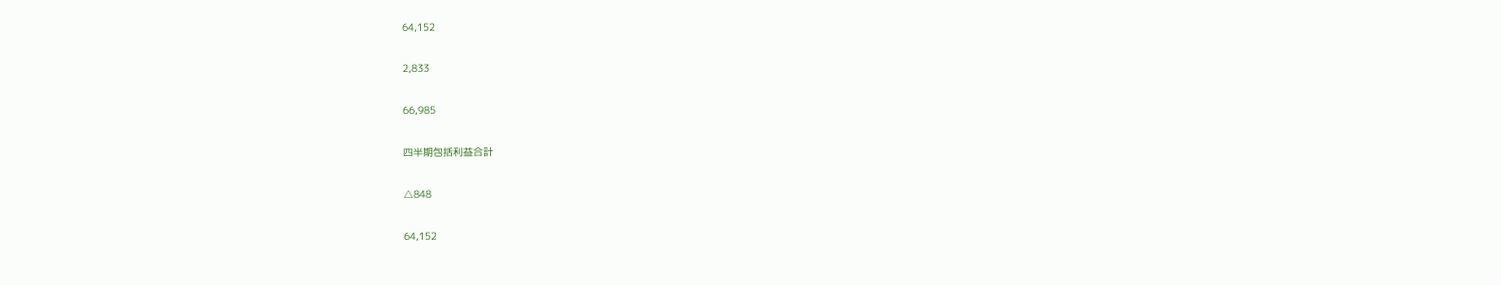64,152

2,833

66,985

四半期包括利益合計

△848

64,152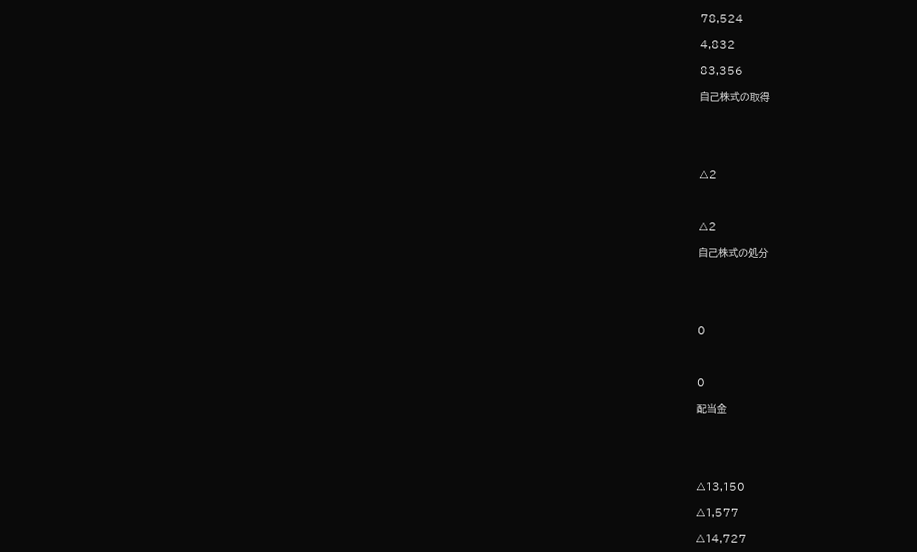78,524

4,832

83,356

自己株式の取得





△2



△2

自己株式の処分





0



0

配当金





△13,150

△1,577

△14,727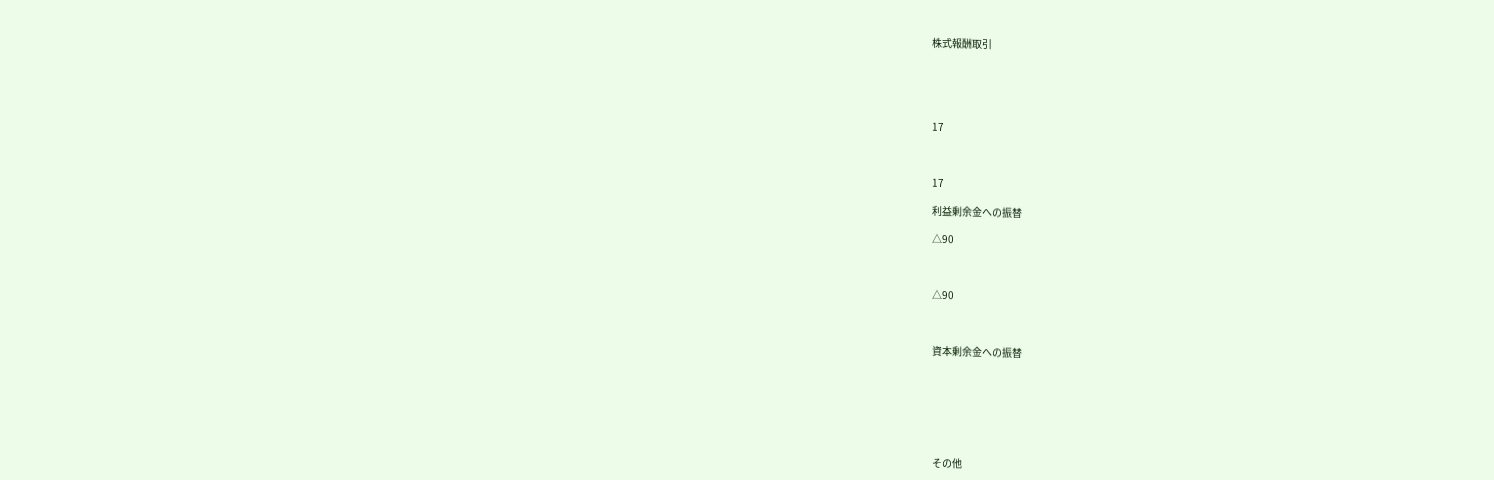株式報酬取引





17



17

利益剰余金への振替

△90



△90



資本剰余金への振替







その他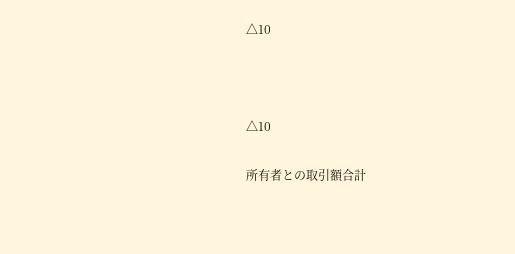△10



△10

所有者との取引額合計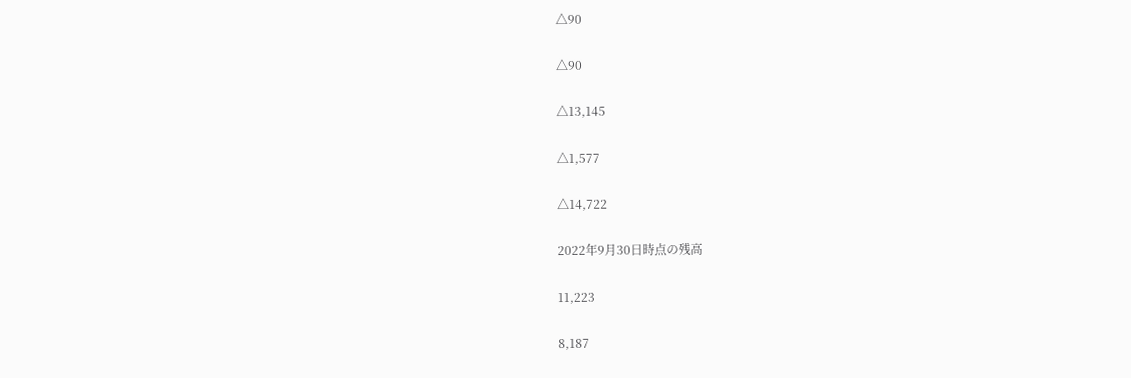△90

△90

△13,145

△1,577

△14,722

2022年9月30日時点の残高

11,223

8,187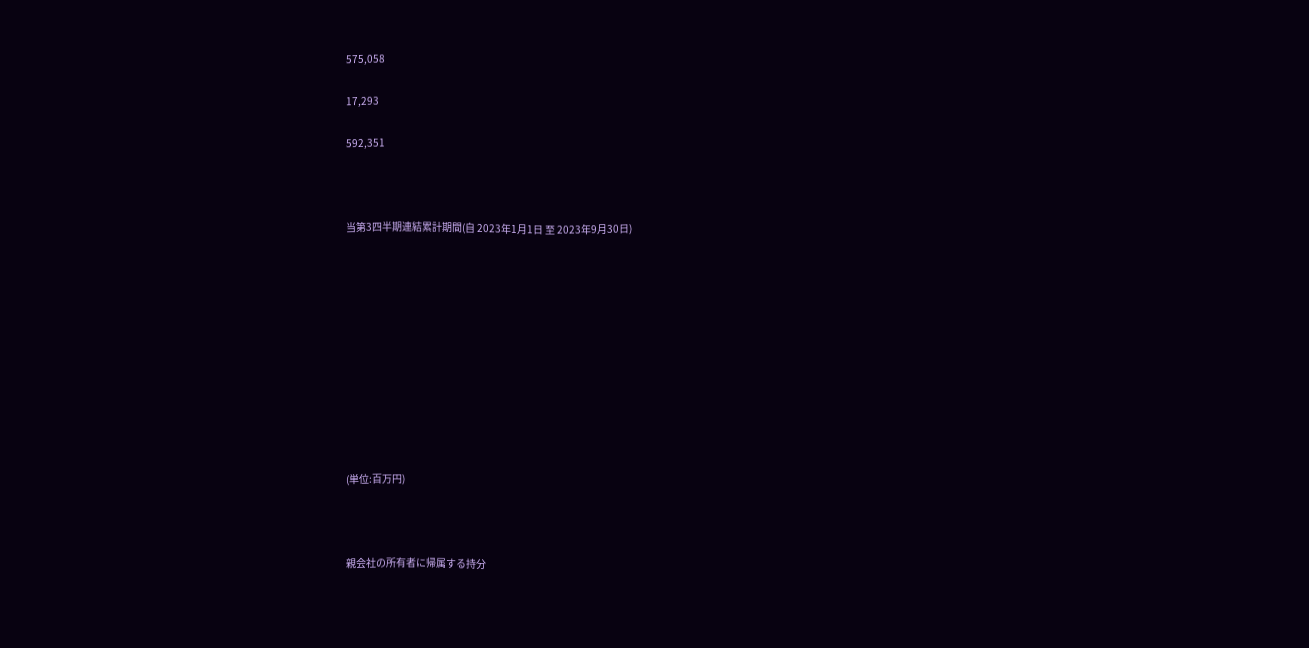575,058

17,293

592,351



当第3四半期連結累計期間(自 2023年1月1日 至 2023年9月30日)











(単位:百万円)



親会社の所有者に帰属する持分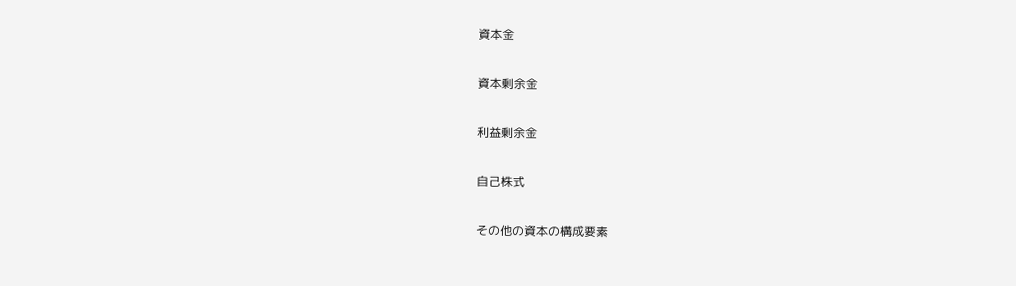資本金

資本剰余金

利益剰余金

自己株式

その他の資本の構成要素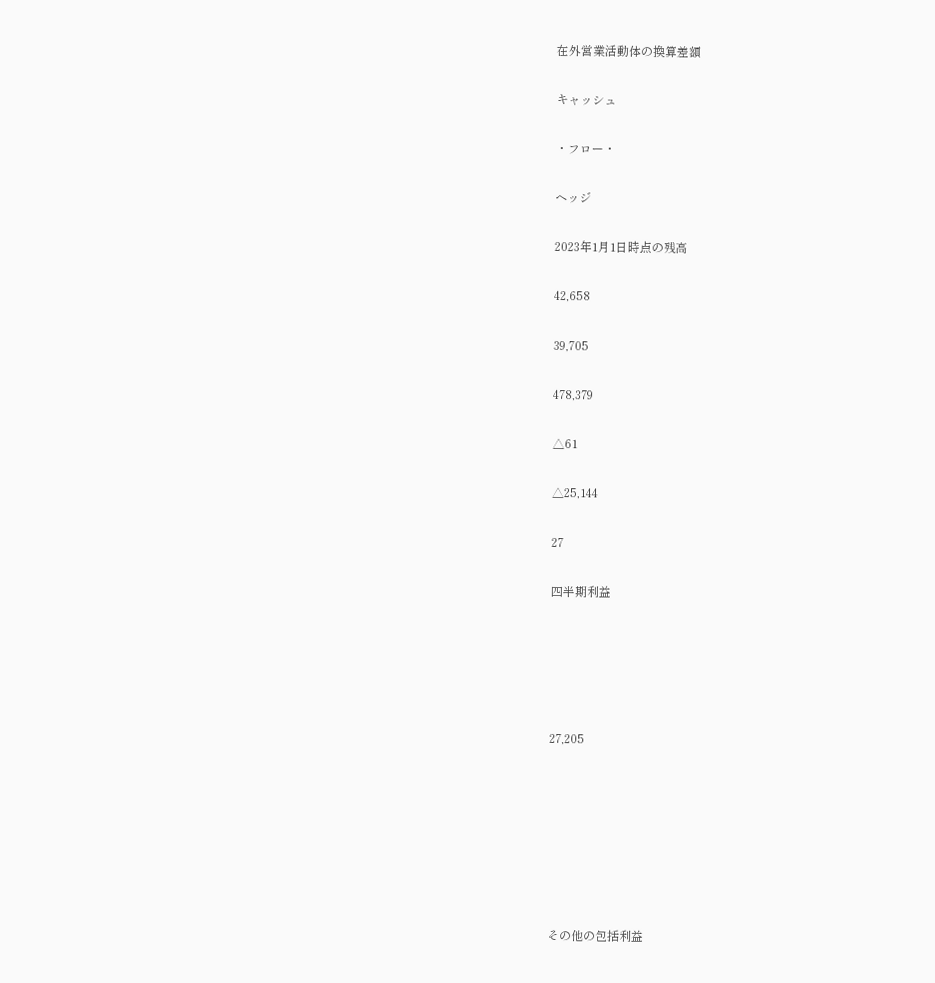在外営業活動体の換算差額

キャッシュ

・フロー・

ヘッジ

2023年1月1日時点の残高

42,658

39,705

478,379

△61

△25,144

27

四半期利益





27,205







その他の包括利益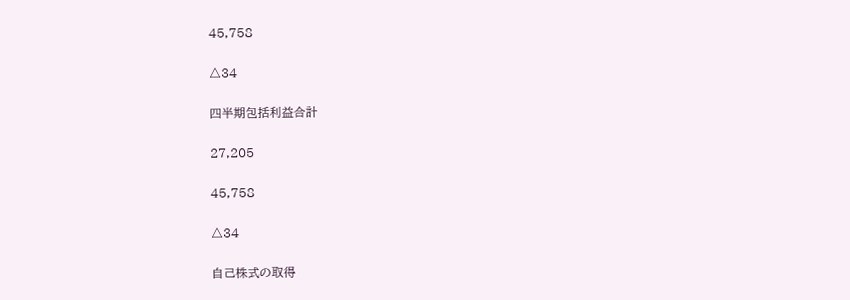45,758

△34

四半期包括利益合計

27,205

45,758

△34

自己株式の取得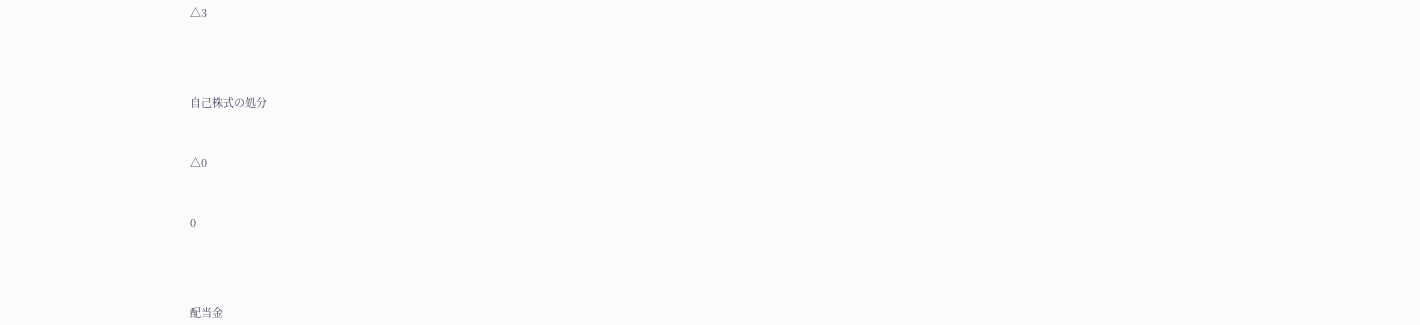△3





自己株式の処分



△0



0





配当金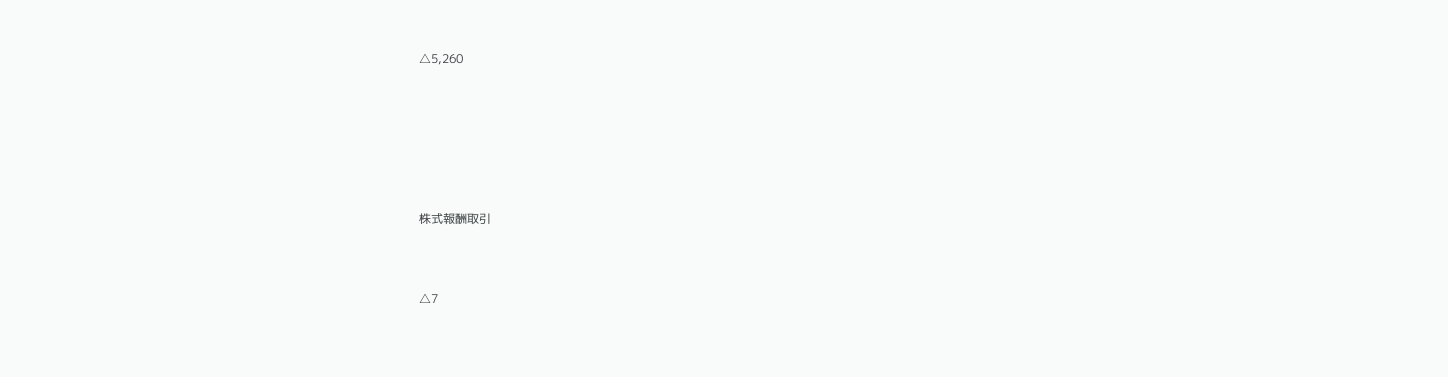△5,260







株式報酬取引



△7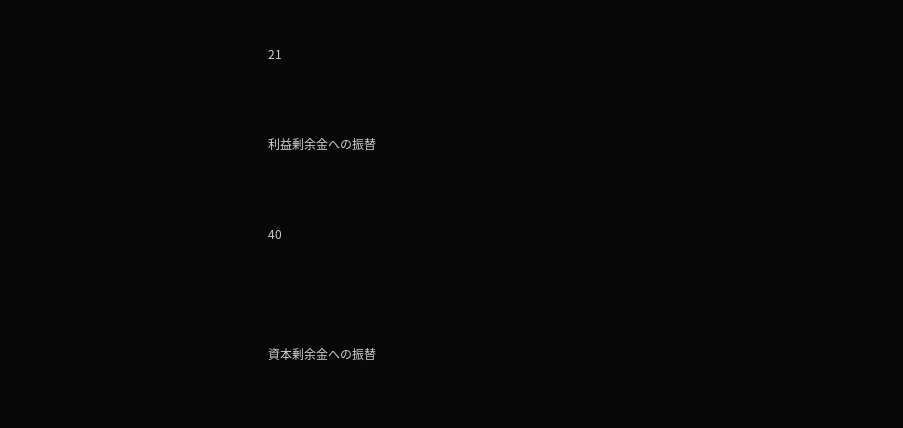21





利益剰余金への振替





40







資本剰余金への振替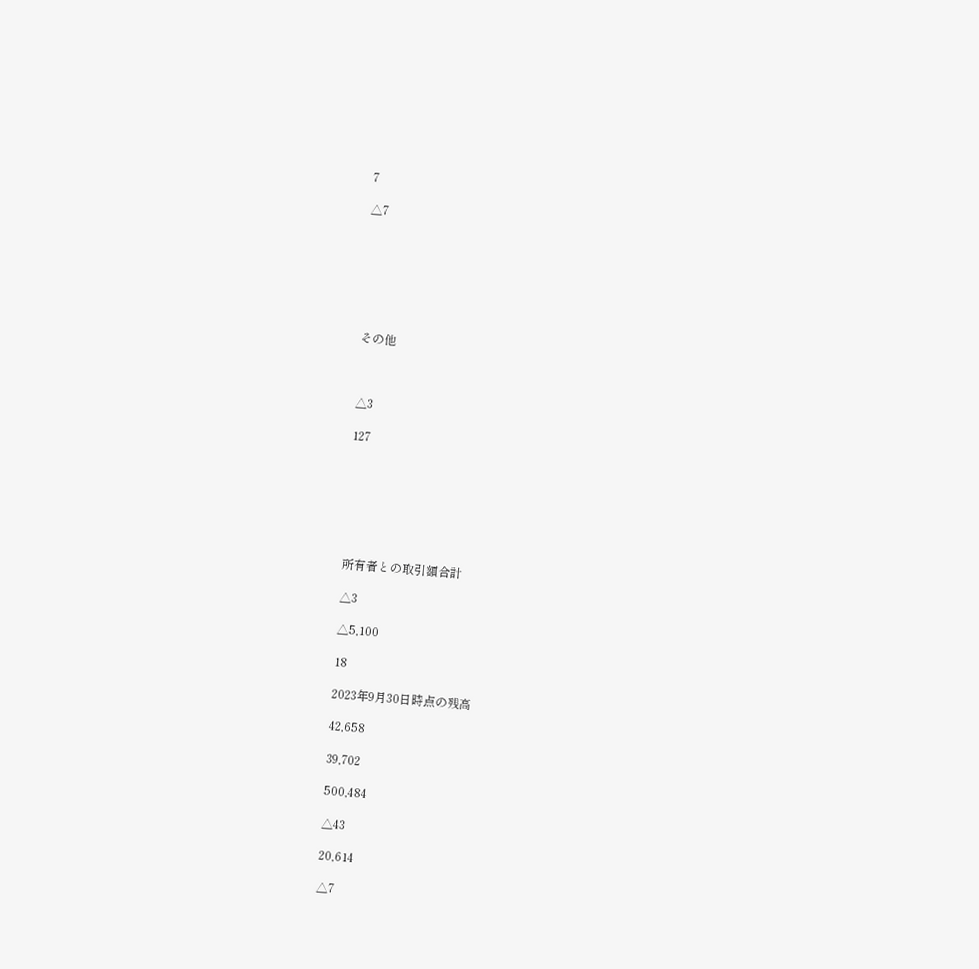7

△7







その他



△3

127







所有者との取引額合計

△3

△5,100

18

2023年9月30日時点の残高

42,658

39,702

500,484

△43

20,614

△7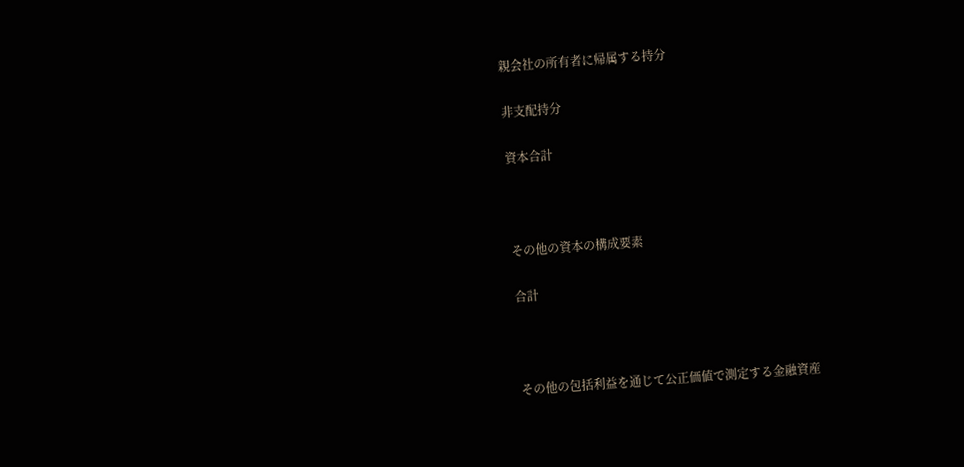親会社の所有者に帰属する持分

非支配持分

資本合計



その他の資本の構成要素

合計



その他の包括利益を通じて公正価値で測定する金融資産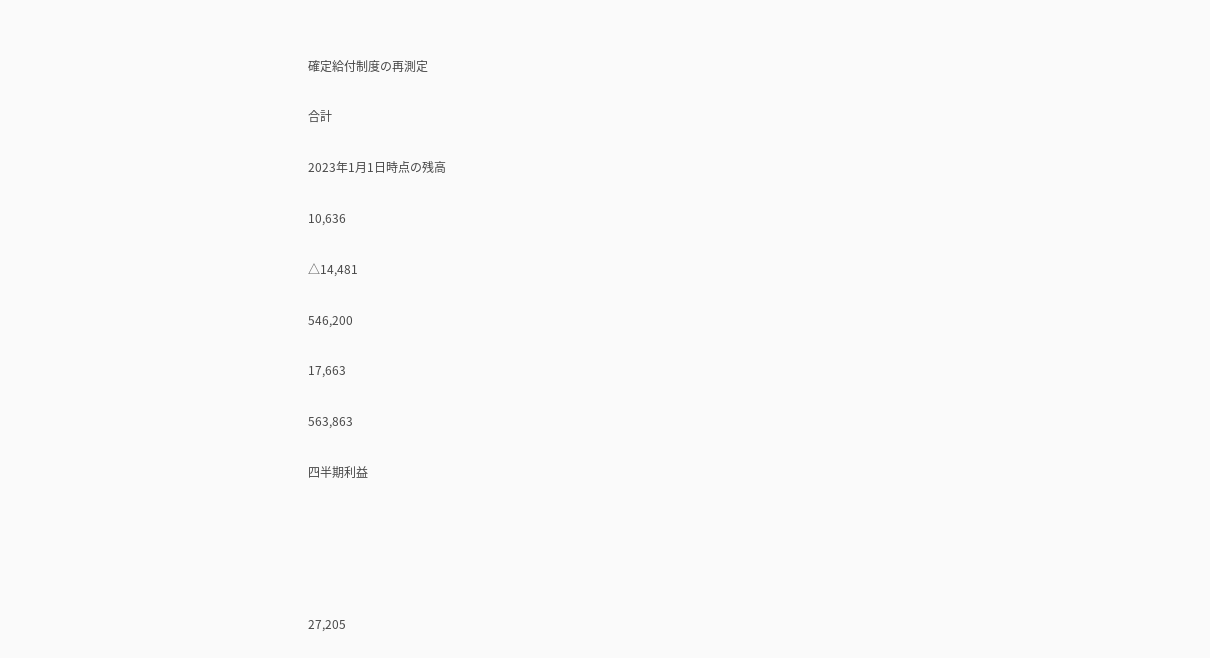確定給付制度の再測定

合計

2023年1月1日時点の残高

10,636

△14,481

546,200

17,663

563,863

四半期利益





27,205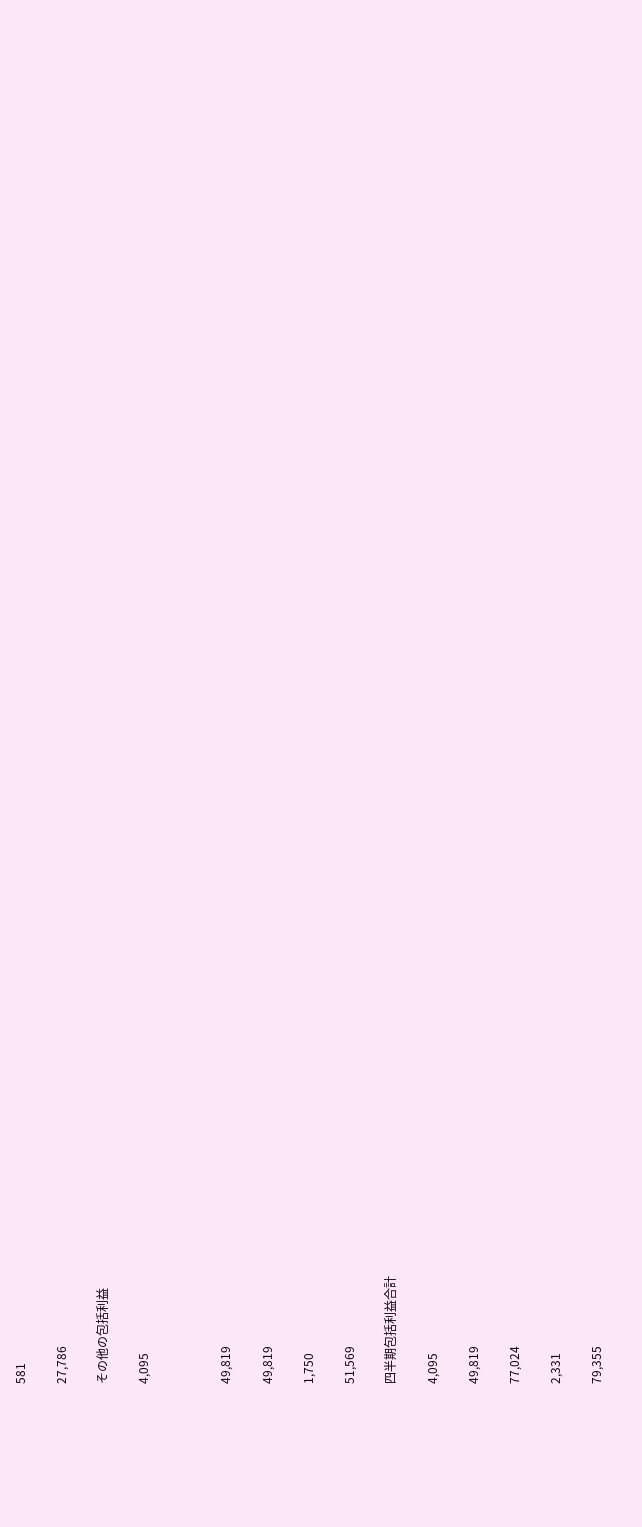581

27,786

その他の包括利益

4,095



49,819

49,819

1,750

51,569

四半期包括利益合計

4,095

49,819

77,024

2,331

79,355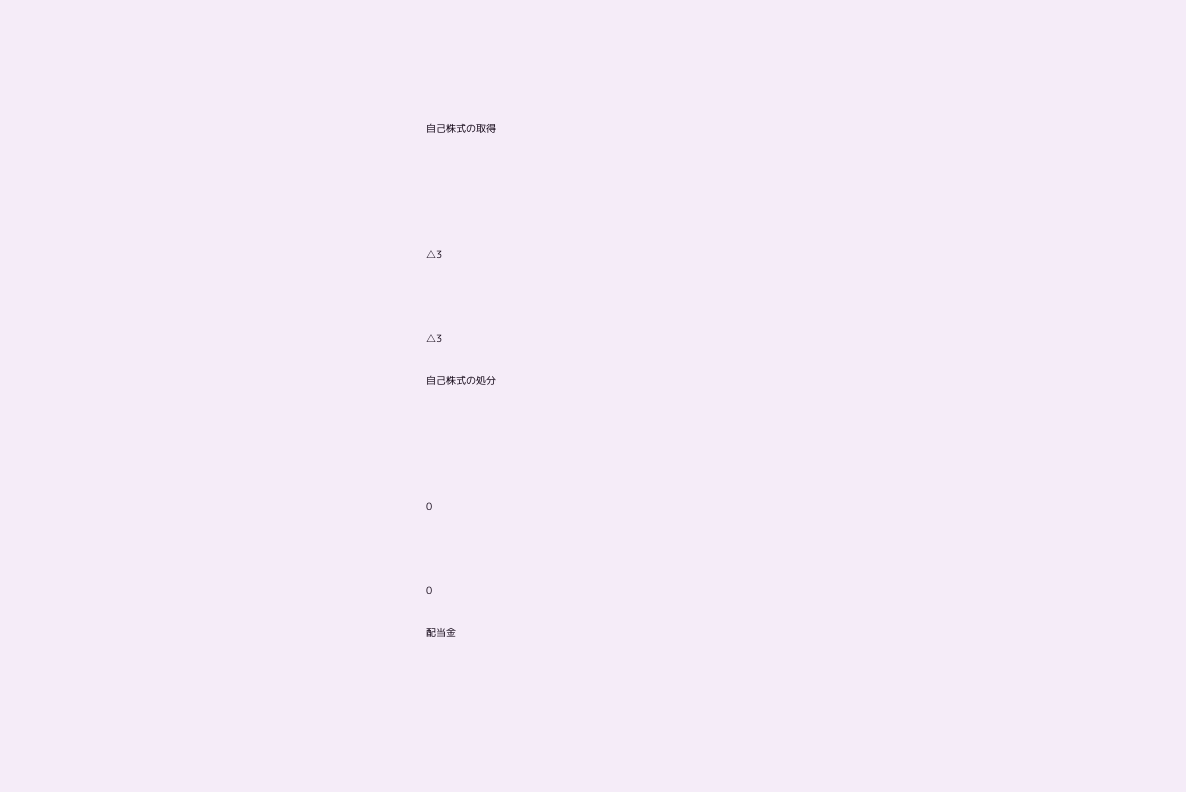自己株式の取得





△3



△3

自己株式の処分





0



0

配当金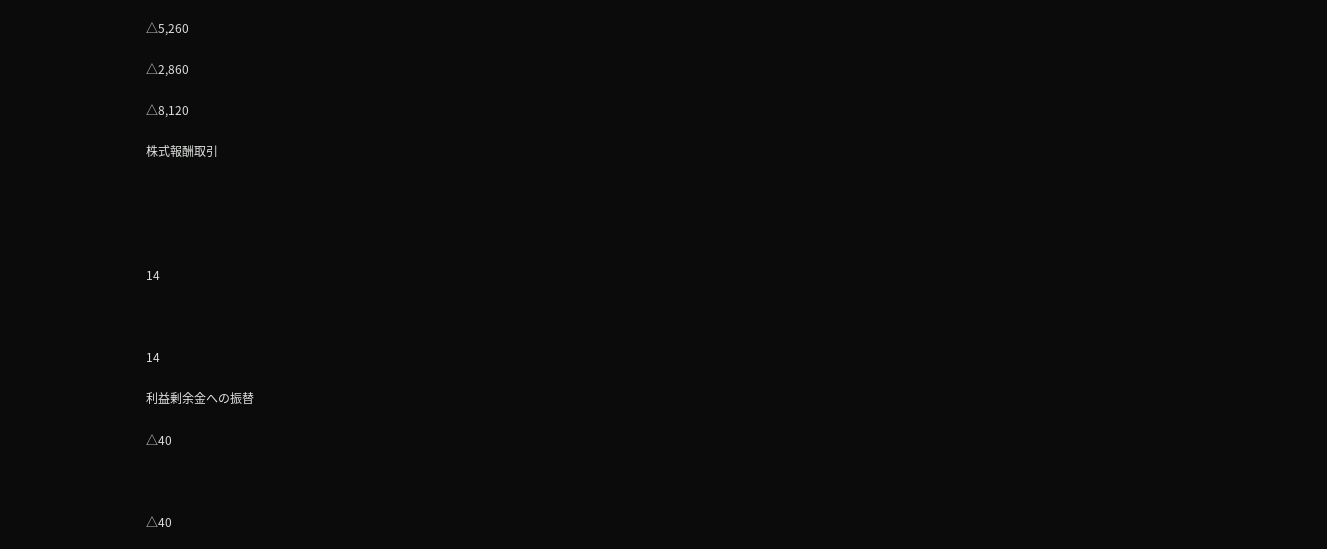△5,260

△2,860

△8,120

株式報酬取引





14



14

利益剰余金への振替

△40



△40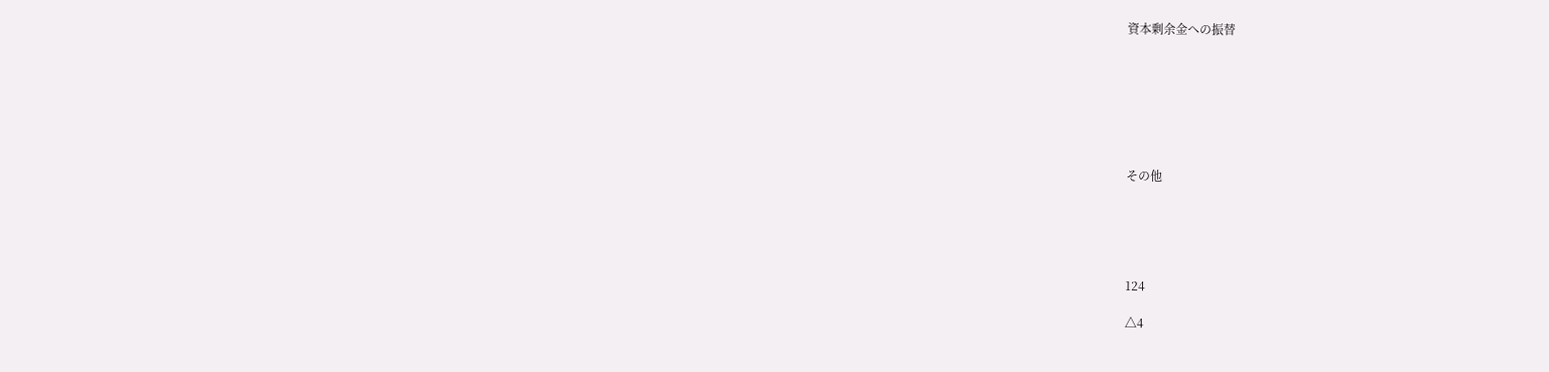資本剰余金への振替







その他





124

△4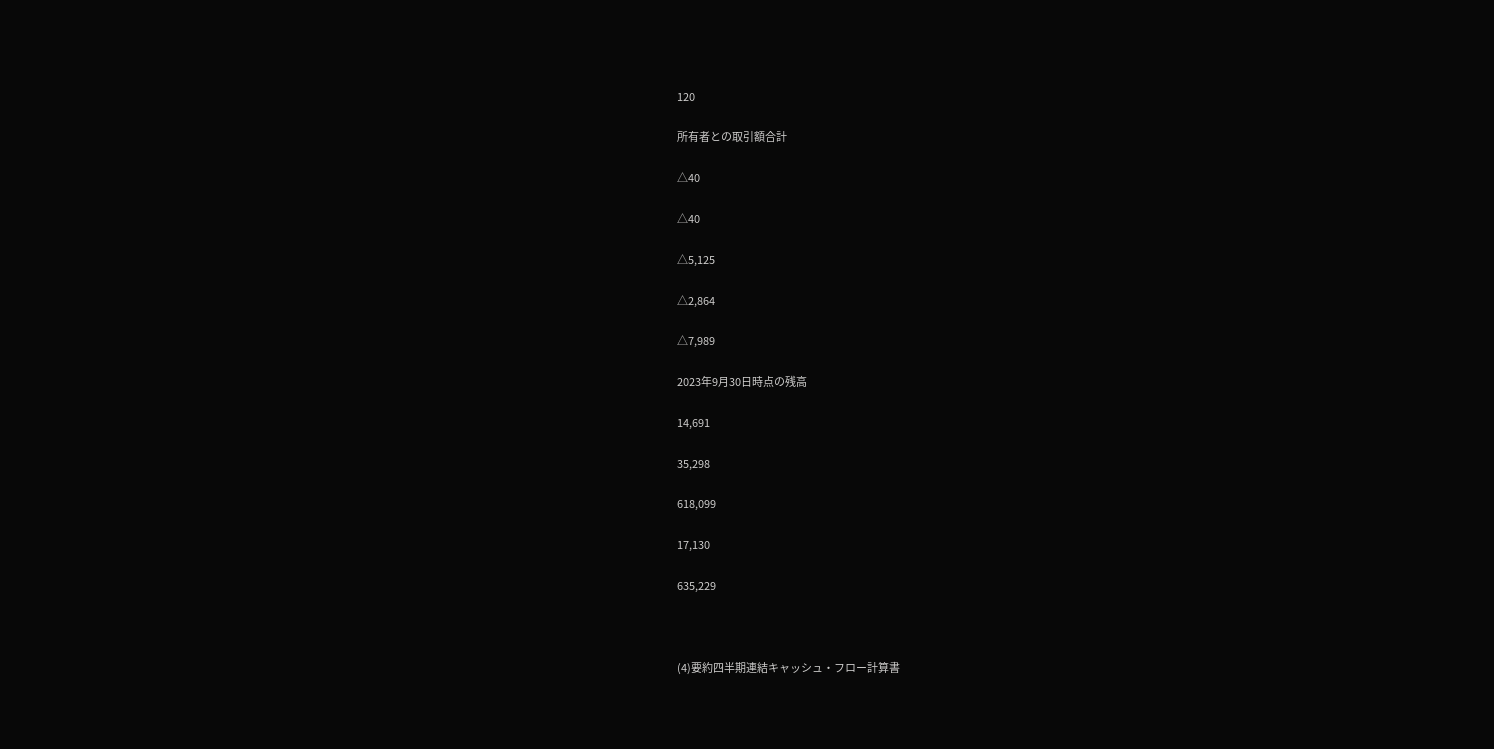120

所有者との取引額合計

△40

△40

△5,125

△2,864

△7,989

2023年9月30日時点の残高

14,691

35,298

618,099

17,130

635,229



(4)要約四半期連結キャッシュ・フロー計算書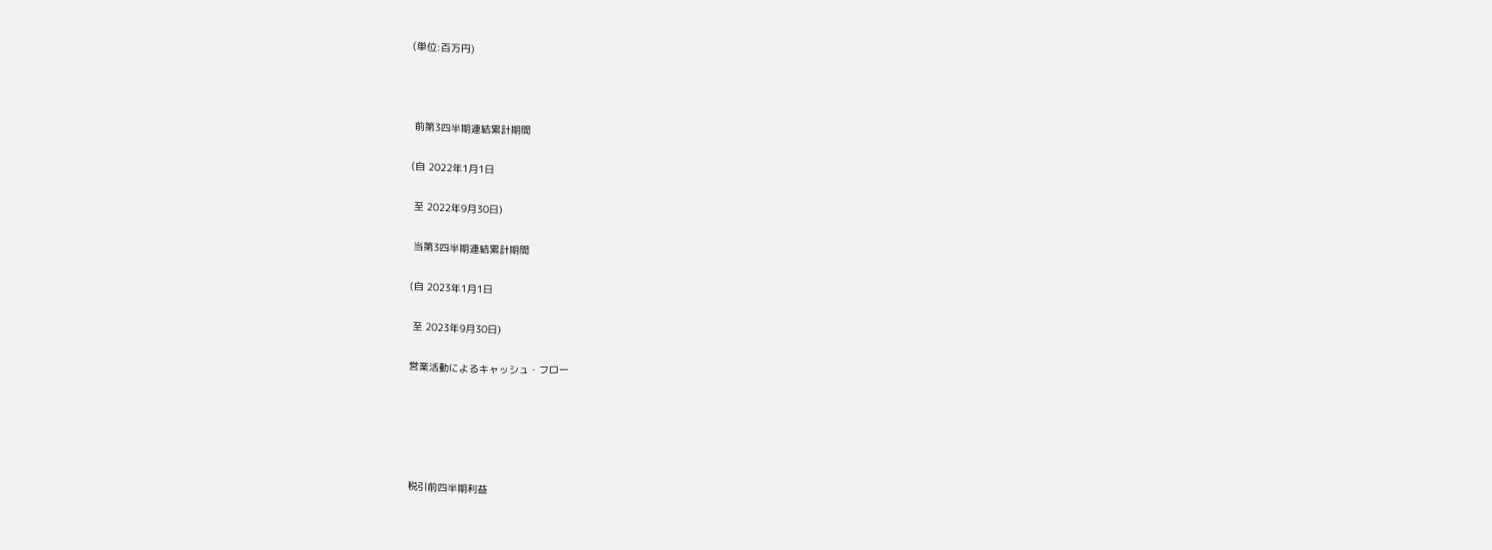(単位:百万円)



 前第3四半期連結累計期間

(自 2022年1月1日

 至 2022年9月30日)

 当第3四半期連結累計期間

(自 2023年1月1日

 至 2023年9月30日)

営業活動によるキャッシュ・フロー





税引前四半期利益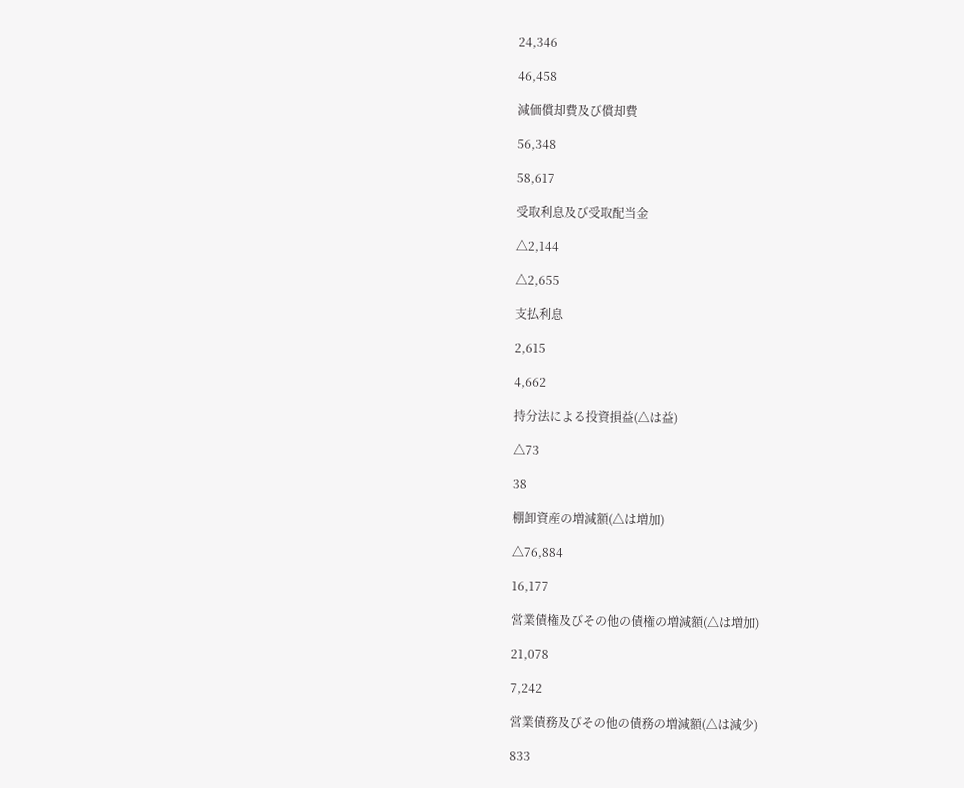24,346

46,458

減価償却費及び償却費

56,348

58,617

受取利息及び受取配当金

△2,144

△2,655

支払利息

2,615

4,662

持分法による投資損益(△は益)

△73

38

棚卸資産の増減額(△は増加)

△76,884

16,177

営業債権及びその他の債権の増減額(△は増加)

21,078

7,242

営業債務及びその他の債務の増減額(△は減少)

833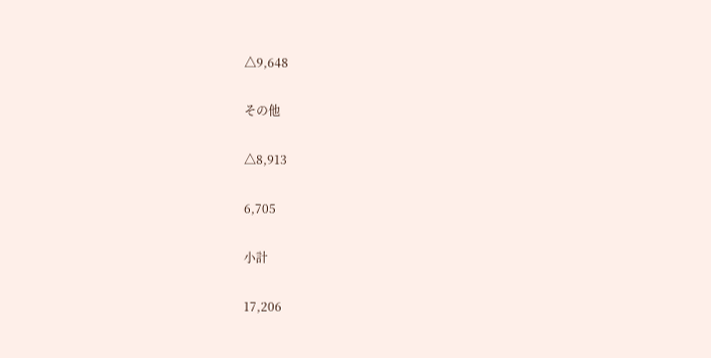△9,648

その他

△8,913

6,705

小計

17,206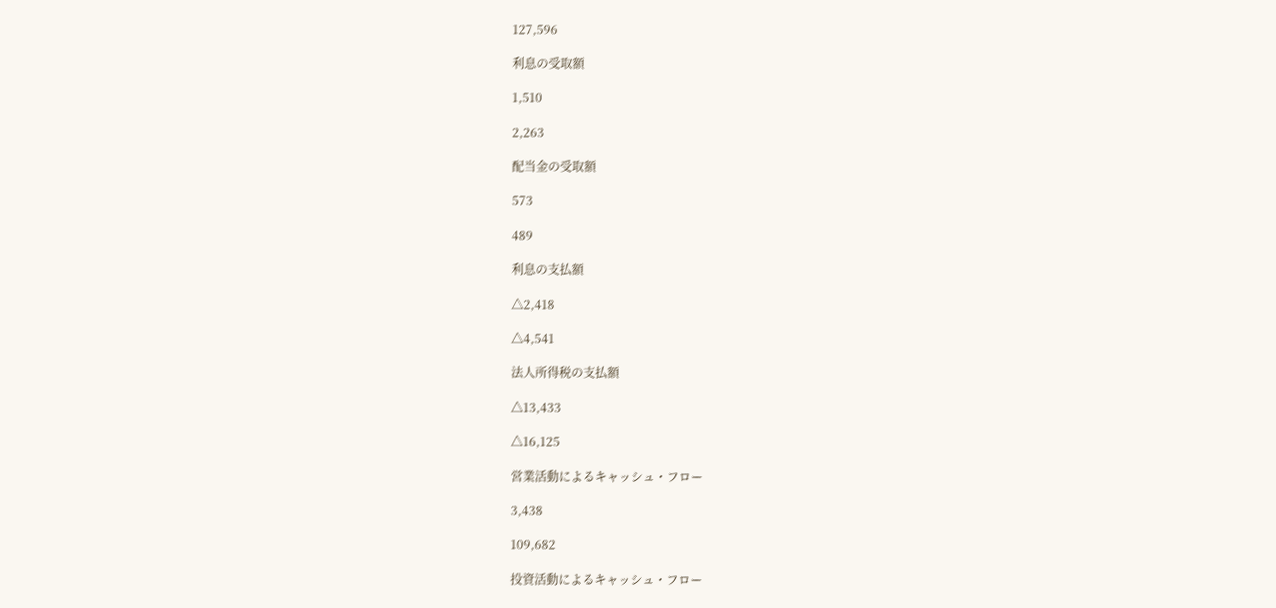127,596

利息の受取額

1,510

2,263

配当金の受取額

573

489

利息の支払額

△2,418

△4,541

法人所得税の支払額

△13,433

△16,125

営業活動によるキャッシュ・フロー

3,438

109,682

投資活動によるキャッシュ・フロー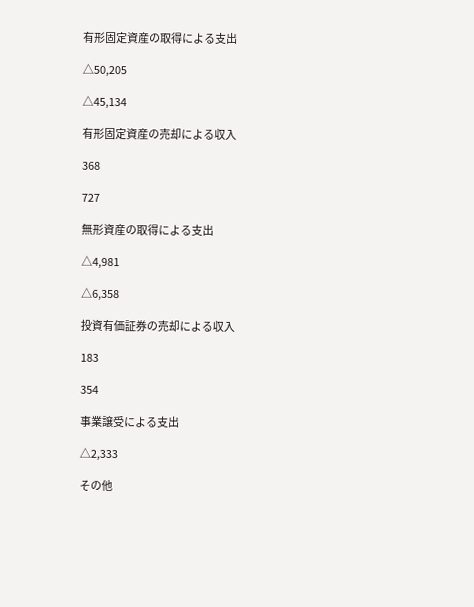有形固定資産の取得による支出

△50,205

△45,134

有形固定資産の売却による収入

368

727

無形資産の取得による支出

△4,981

△6,358

投資有価証券の売却による収入

183

354

事業譲受による支出

△2,333

その他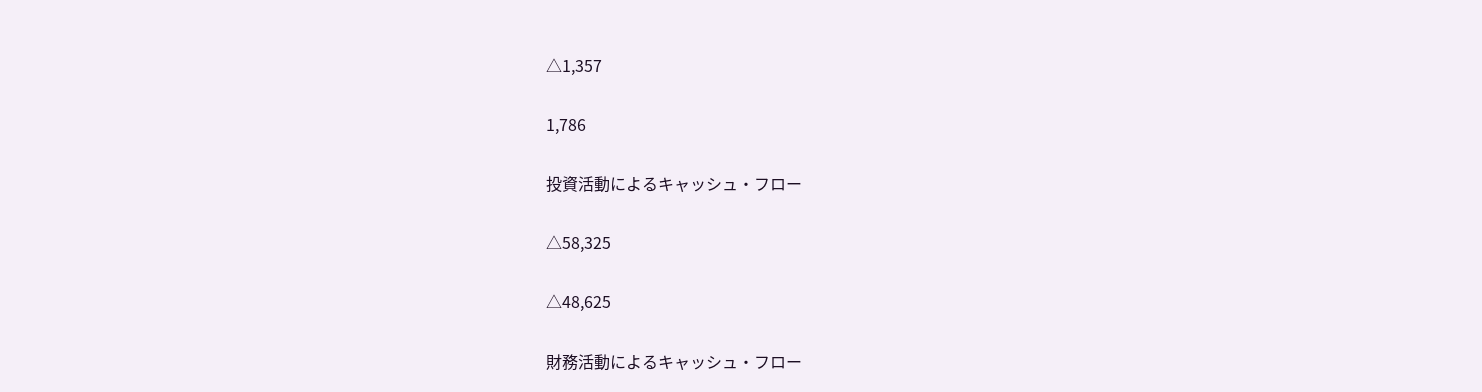△1,357

1,786

投資活動によるキャッシュ・フロー

△58,325

△48,625

財務活動によるキャッシュ・フロー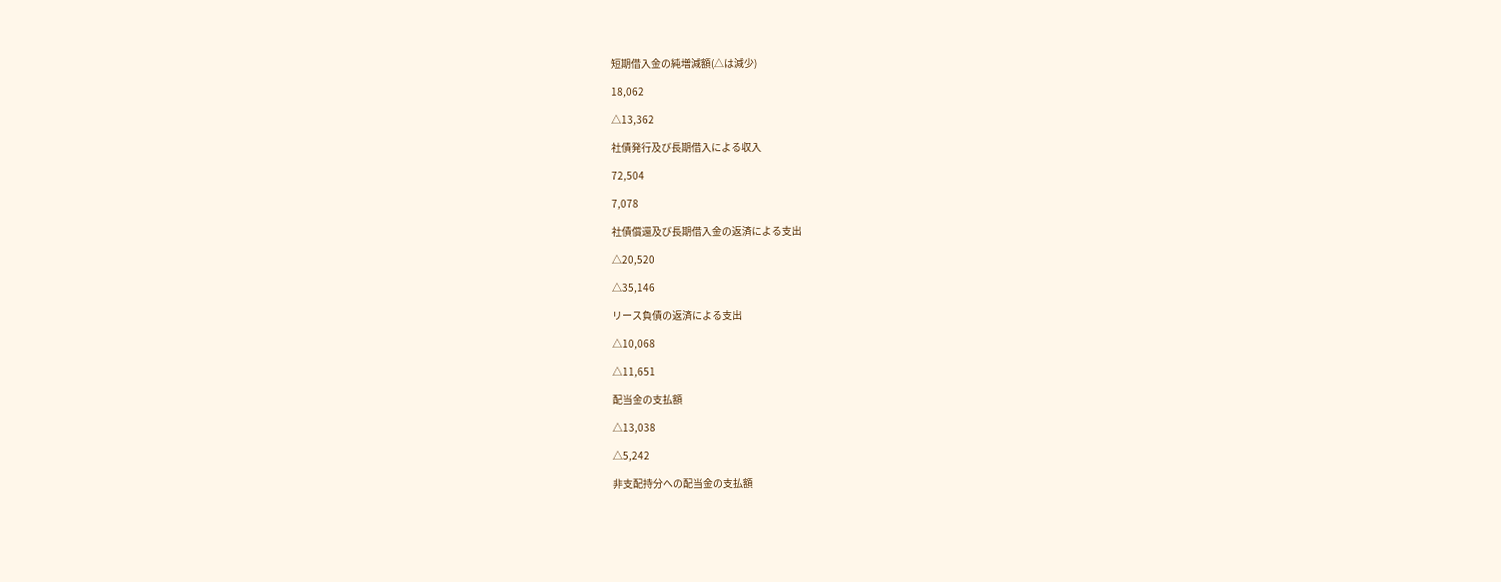短期借入金の純増減額(△は減少)

18,062

△13,362

社債発行及び長期借入による収入

72,504

7,078

社債償還及び長期借入金の返済による支出

△20,520

△35,146

リース負債の返済による支出

△10,068

△11,651

配当金の支払額

△13,038

△5,242

非支配持分への配当金の支払額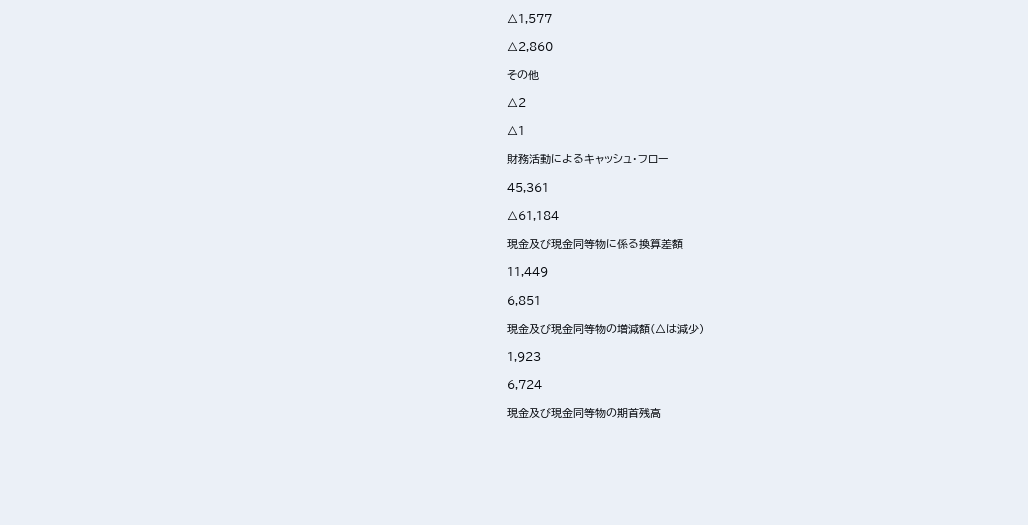△1,577

△2,860

その他

△2

△1

財務活動によるキャッシュ・フロー

45,361

△61,184

現金及び現金同等物に係る換算差額

11,449

6,851

現金及び現金同等物の増減額(△は減少)

1,923

6,724

現金及び現金同等物の期首残高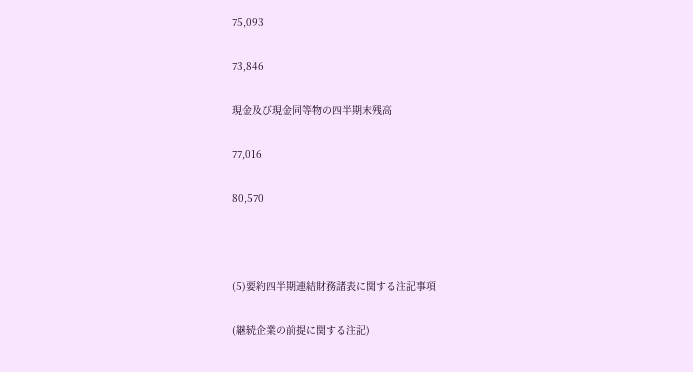75,093

73,846

現金及び現金同等物の四半期末残高

77,016

80,570



(5)要約四半期連結財務諸表に関する注記事項

(継続企業の前提に関する注記)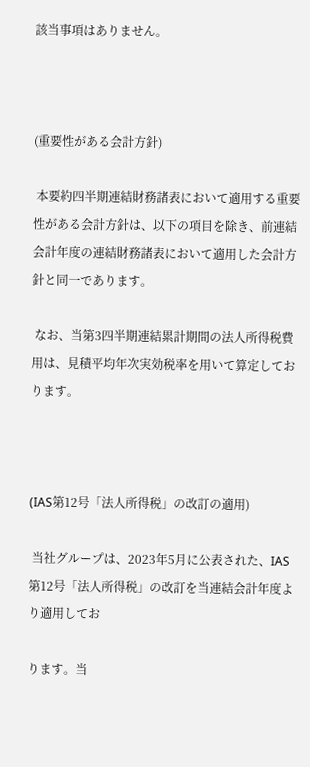該当事項はありません。



(重要性がある会計方針)

 本要約四半期連結財務諸表において適用する重要性がある会計方針は、以下の項目を除き、前連結会計年度の連結財務諸表において適用した会計方針と同一であります。

 なお、当第3四半期連結累計期間の法人所得税費用は、見積平均年次実効税率を用いて算定しております。



(IAS第12号「法人所得税」の改訂の適用)

 当社グループは、2023年5月に公表された、IAS第12号「法人所得税」の改訂を当連結会計年度より適用してお

ります。当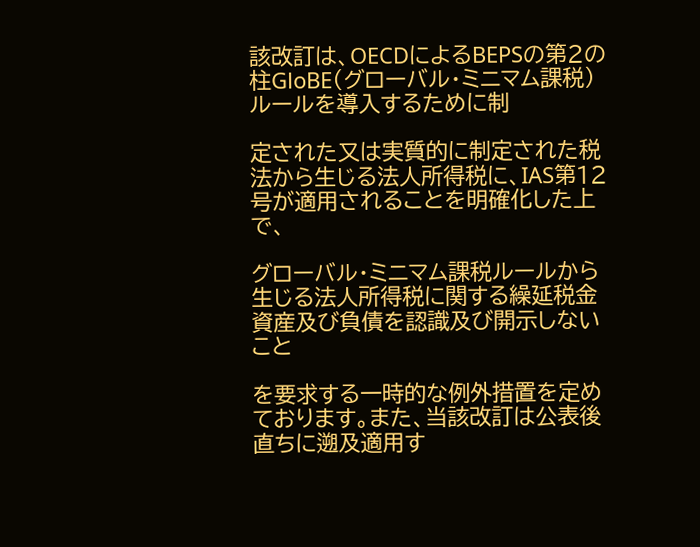該改訂は、OECDによるBEPSの第2の柱GloBE(グローバル・ミニマム課税)ルールを導入するために制

定された又は実質的に制定された税法から生じる法人所得税に、IAS第12号が適用されることを明確化した上で、

グローバル・ミニマム課税ルールから生じる法人所得税に関する繰延税金資産及び負債を認識及び開示しないこと

を要求する一時的な例外措置を定めております。また、当該改訂は公表後直ちに遡及適用す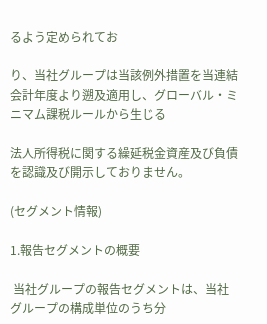るよう定められてお

り、当社グループは当該例外措置を当連結会計年度より遡及適用し、グローバル・ミニマム課税ルールから生じる

法人所得税に関する繰延税金資産及び負債を認識及び開示しておりません。

(セグメント情報)

1.報告セグメントの概要

 当社グループの報告セグメントは、当社グループの構成単位のうち分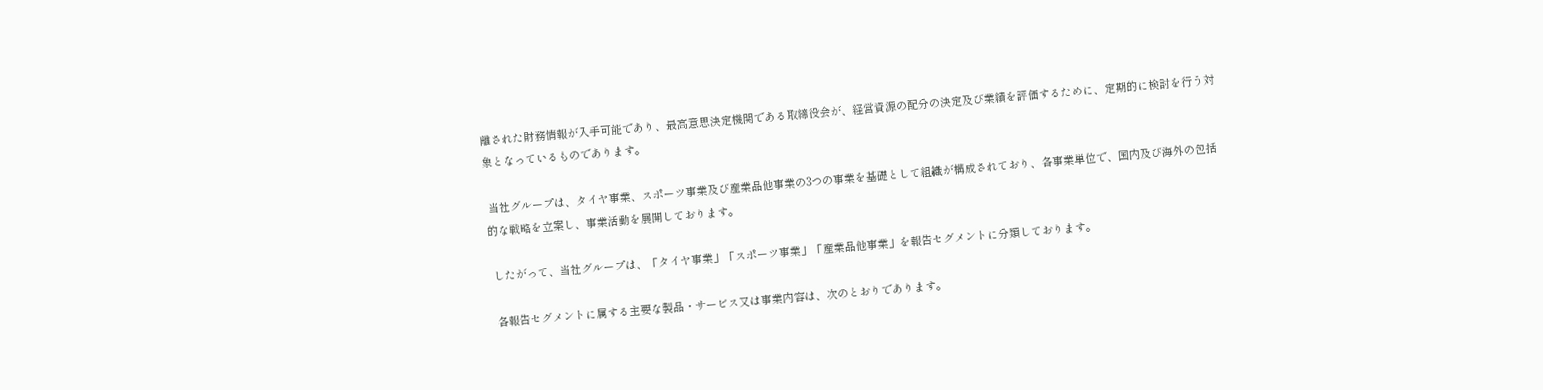離された財務情報が入手可能であり、最高意思決定機関である取締役会が、経営資源の配分の決定及び業績を評価するために、定期的に検討を行う対象となっているものであります。

 当社グループは、タイヤ事業、スポーツ事業及び産業品他事業の3つの事業を基礎として組織が構成されており、各事業単位で、国内及び海外の包括的な戦略を立案し、事業活動を展開しております。

 したがって、当社グループは、「タイヤ事業」「スポーツ事業」「産業品他事業」を報告セグメントに分類しております。

 各報告セグメントに属する主要な製品・サービス又は事業内容は、次のとおりであります。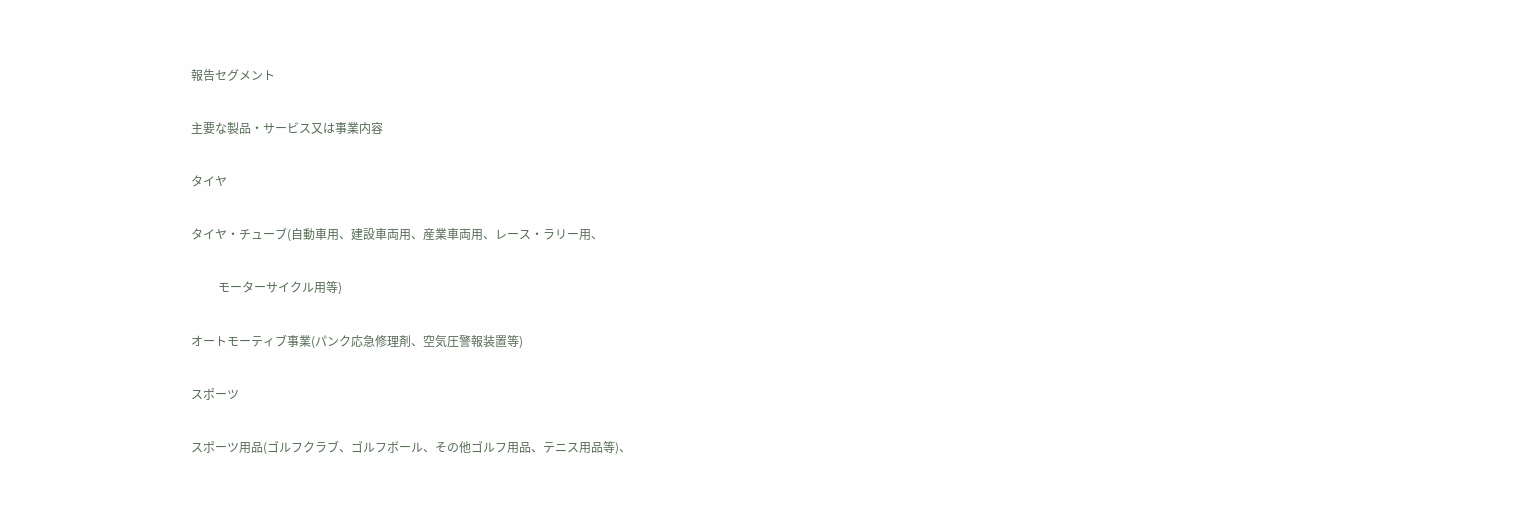報告セグメント

主要な製品・サービス又は事業内容

タイヤ

タイヤ・チューブ(自動車用、建設車両用、産業車両用、レース・ラリー用、

         モーターサイクル用等)

オートモーティブ事業(パンク応急修理剤、空気圧警報装置等)

スポーツ

スポーツ用品(ゴルフクラブ、ゴルフボール、その他ゴルフ用品、テニス用品等)、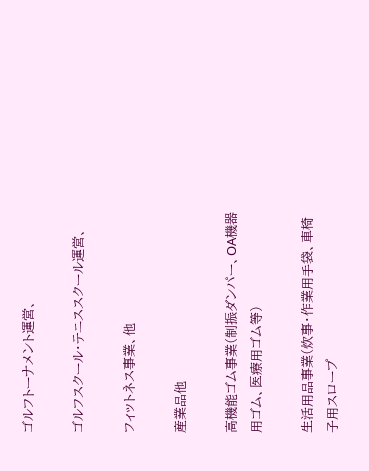ゴルフトーナメント運営、

ゴルフスクール・テニススクール運営、

フィットネス事業、他

産業品他

高機能ゴム事業(制振ダンパー、OA機器用ゴム、医療用ゴム等)

生活用品事業(炊事・作業用手袋、車椅子用スロープ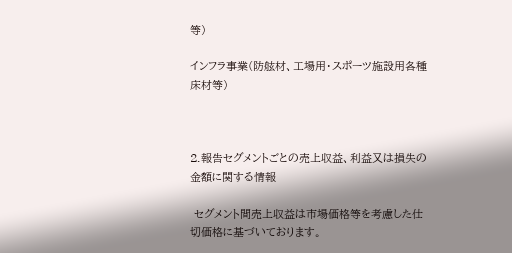等)

インフラ事業(防舷材、工場用・スポーツ施設用各種床材等)



2.報告セグメントごとの売上収益、利益又は損失の金額に関する情報

 セグメント間売上収益は市場価格等を考慮した仕切価格に基づいております。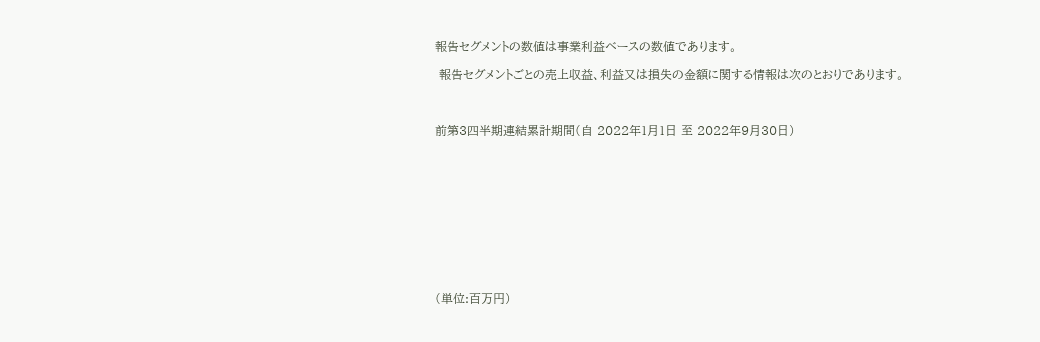報告セグメントの数値は事業利益ベースの数値であります。

 報告セグメントごとの売上収益、利益又は損失の金額に関する情報は次のとおりであります。



前第3四半期連結累計期間(自 2022年1月1日 至 2022年9月30日)











(単位:百万円)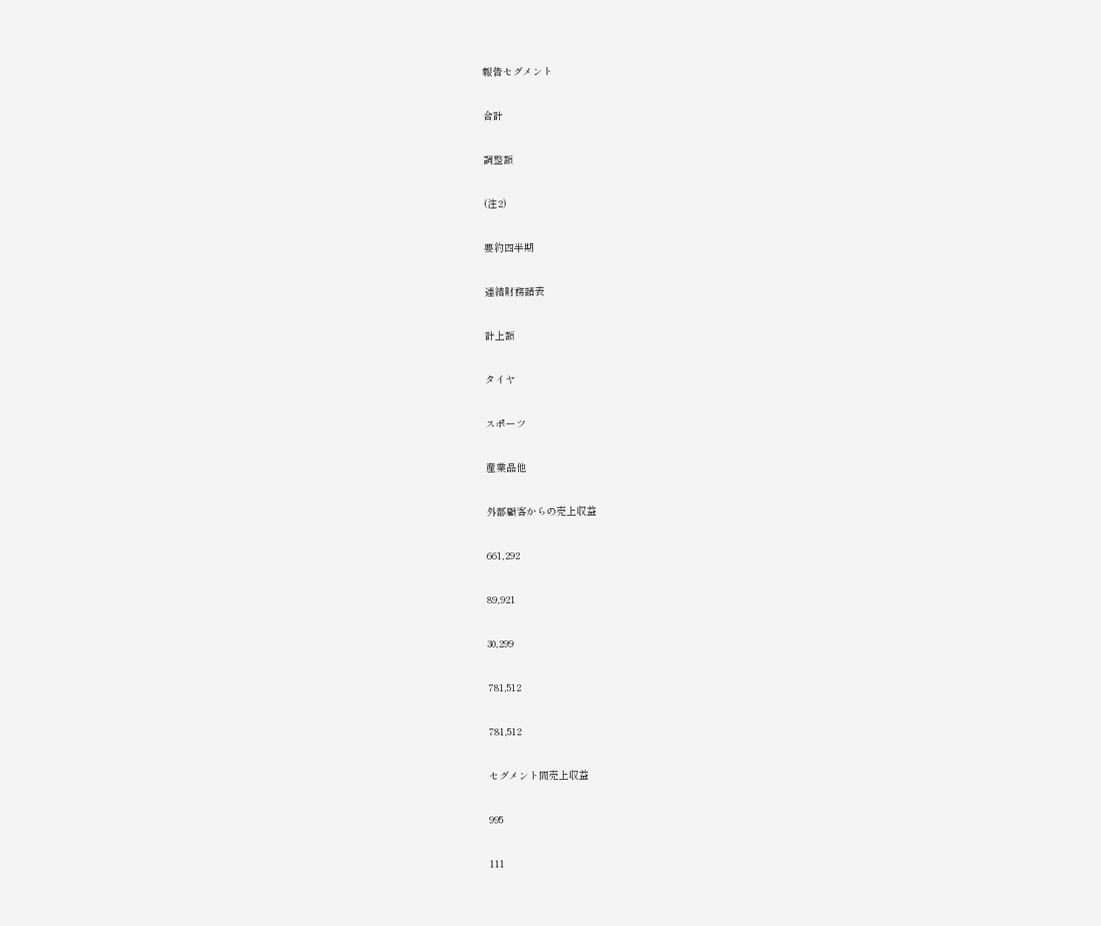報告セグメント

合計

調整額

(注2)

要約四半期

連結財務諸表

計上額

タイヤ

スポーツ

産業品他

外部顧客からの売上収益

661,292

89,921

30,299

781,512

781,512

セグメント間売上収益

995

111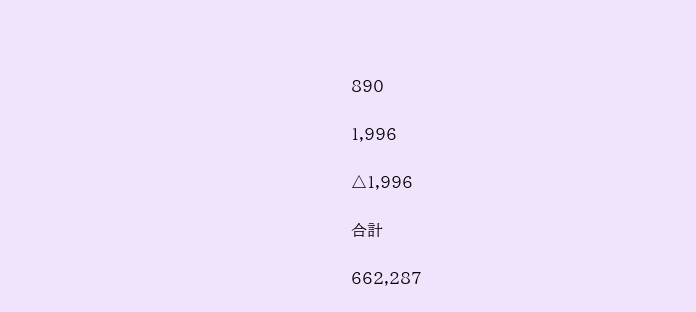890

1,996

△1,996

合計

662,287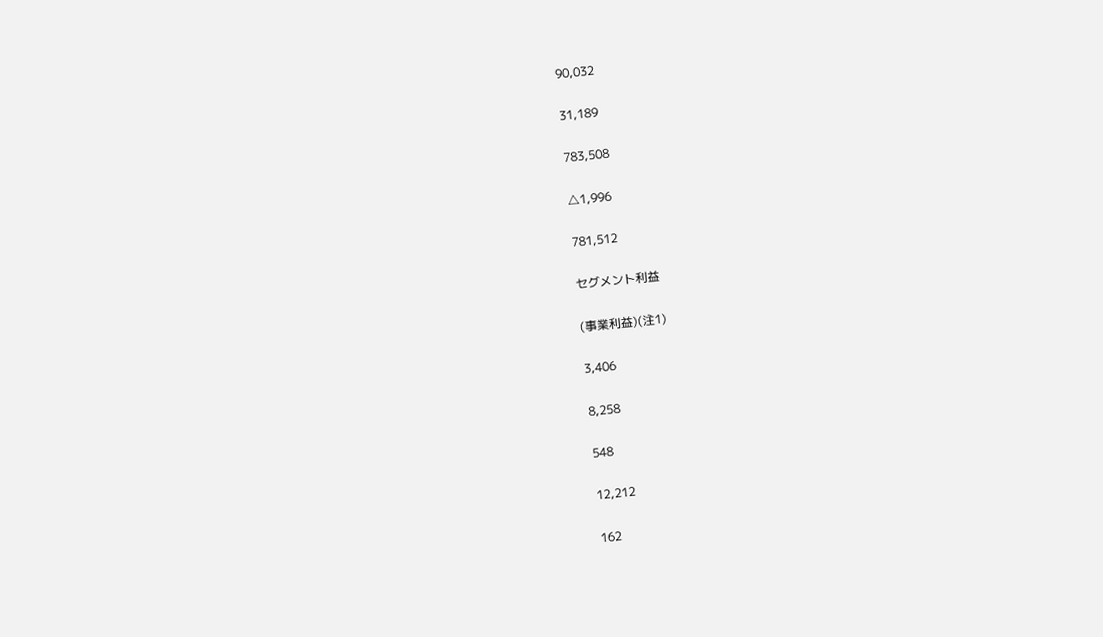90,032

31,189

783,508

△1,996

781,512

セグメント利益

(事業利益)(注1)

3,406

8,258

548

12,212

162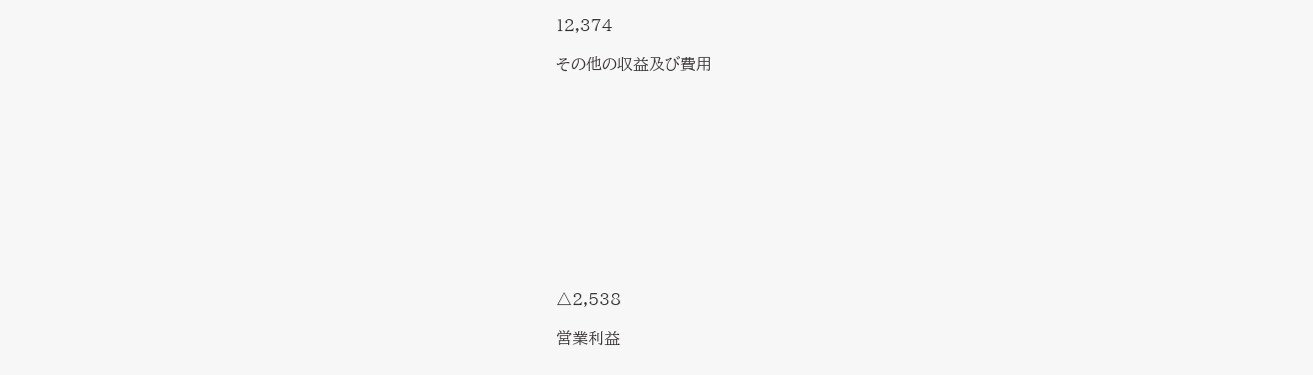12,374

その他の収益及び費用











△2,538

営業利益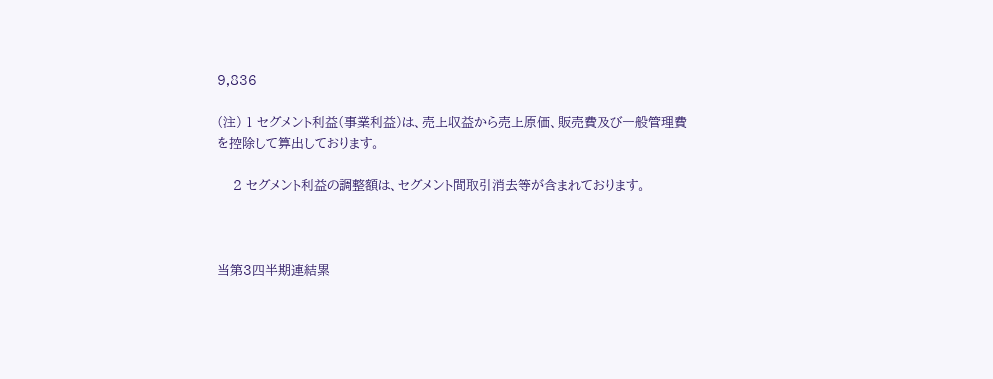9,836

(注) 1 セグメント利益(事業利益)は、売上収益から売上原価、販売費及び一般管理費を控除して算出しております。

    2 セグメント利益の調整額は、セグメント間取引消去等が含まれております。



当第3四半期連結累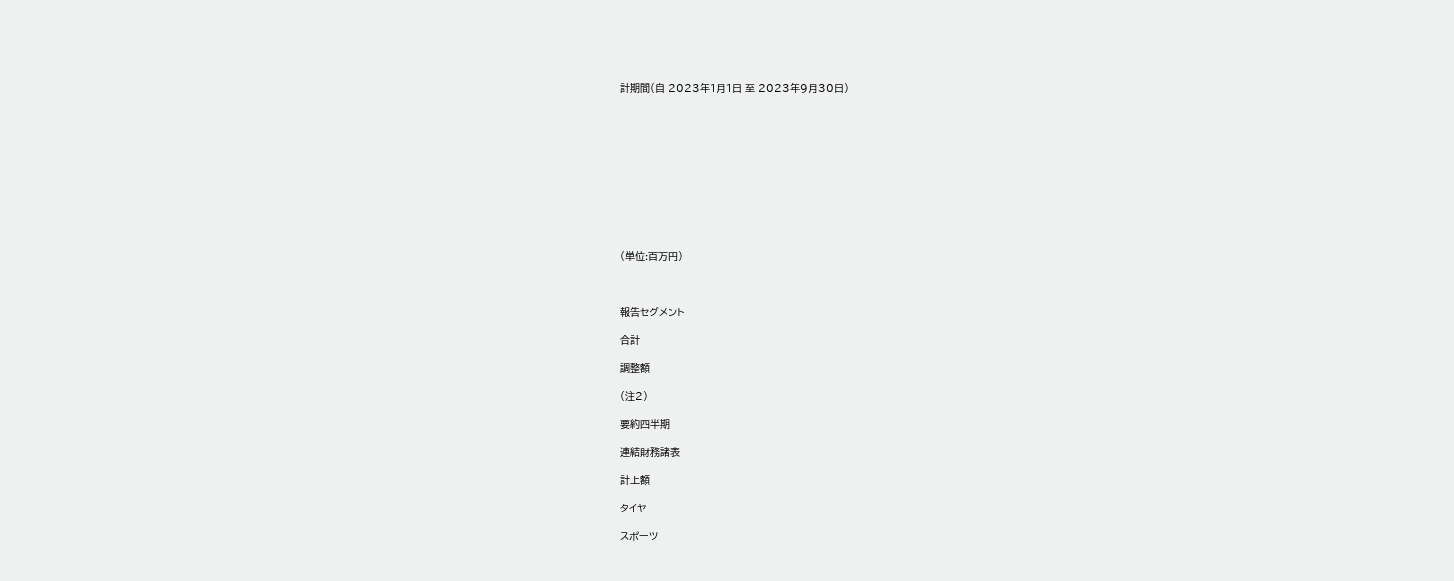計期間(自 2023年1月1日 至 2023年9月30日)











(単位:百万円)



報告セグメント

合計

調整額

(注2)

要約四半期

連結財務諸表

計上額

タイヤ

スポーツ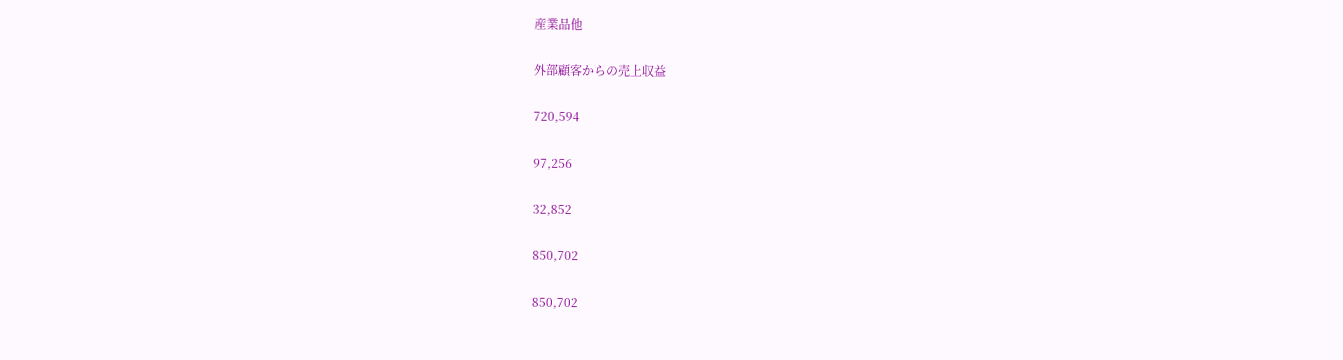産業品他

外部顧客からの売上収益

720,594

97,256

32,852

850,702

850,702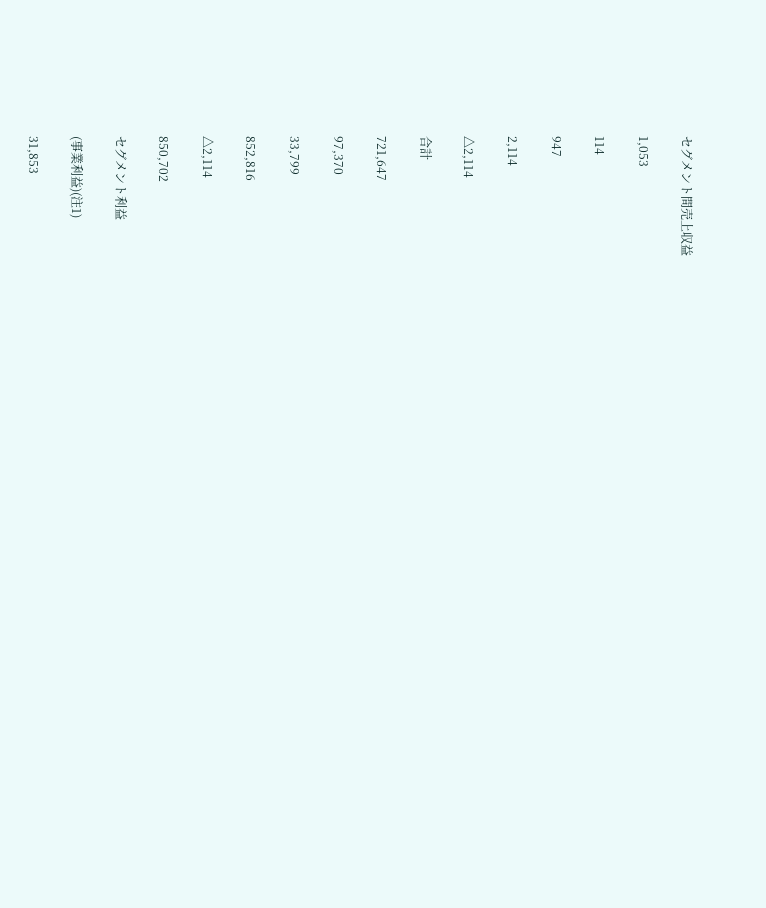セグメント間売上収益

1,053

114

947

2,114

△2,114

合計

721,647

97,370

33,799

852,816

△2,114

850,702

セグメント利益

(事業利益)(注1)

31,853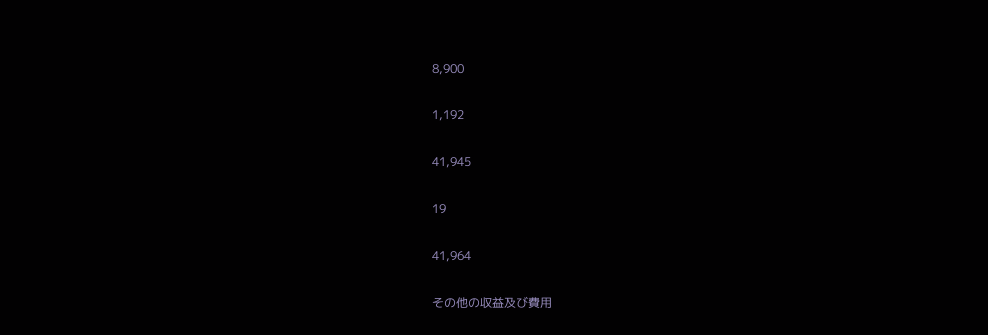8,900

1,192

41,945

19

41,964

その他の収益及び費用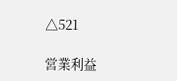△521

営業利益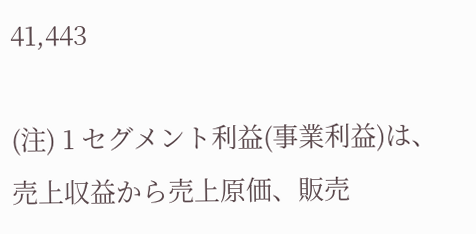41,443

(注) 1 セグメント利益(事業利益)は、売上収益から売上原価、販売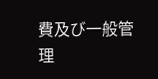費及び一般管理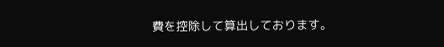費を控除して算出しております。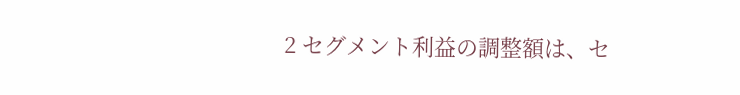2 セグメント利益の調整額は、セ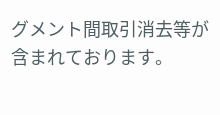グメント間取引消去等が含まれております。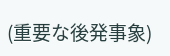(重要な後発事象)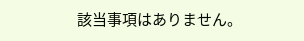該当事項はありません。